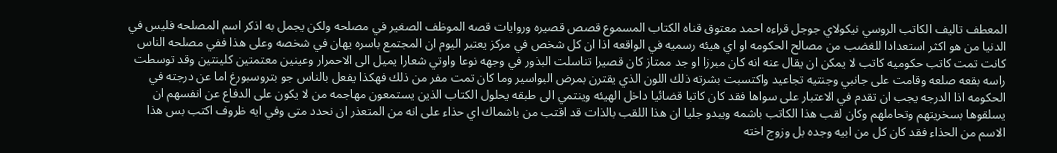المعطف تاليف الكاتب الروسي نيكولاي جوجل قراءه احمد معتوق قناه الكتاب المسموع قصص قصيره وروايات قصه الموظف الصغير في مصلحه ولكن يجمل به اذكر اسم المصلحه فليس في الدنيا من هو اكثر استعدادا للغضب من مصالح الحكومه او اي هيئه رسميه في الواقعه اذا ان كل شخص في مركز يعتبر اليوم ان المجتمع باسره يهان في شخصه وعلى هذا ففي مصلحه الناس كانت تمت كاتب حكوميه كاتب لا يمكن ان يقال عنه انه كان مبرزا او جد ممتاز كان قصيرا تناسلت البذور في وجهه نوعا واوتي شعارا يميل الى الاحمرار وعينين معتمتين كلينتين وقد توسطت راسه بقعه صلعه وقامت على جانبي وجنتيه تجاعيد واكتسبت بشرته ذلك اللون الذي يقترن بمرض البواسير وما كان تمت مفر من ذلك فهكذا يفعل بالناس جو بتروسبورغ اما عن درجته في الحكومه اذا الدرجه يجب ان تقدم في الاعتبار على سواها فقد كان كاتبا قضائيا داخل الهيئه وينتمي الى طبقه يحلول الكتاب الذين يستمعون مهاجمه من لا يكون على الدفاع عن انفسهم ان يسلقوها بسخريتهم وتحاملهم وكان لقب هذا الكاتب باشمه ويبدو جليا ان هذا اللقب بالذات قد اقتب من باشماك اي حذاء على انه من المتعذر ان نحدد متى وفي ايه ظروف اكتب بس هذا الاسم من الحذاء فقد كان كل من ابيه وجده بل وزوج اخته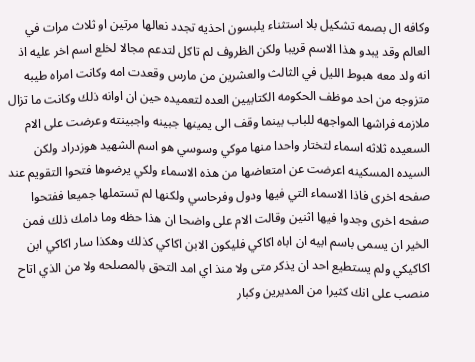وكافه ال بصمه تشكيل بلا استثناء يلبسون احذيه تجدد نعالها مرتين او ثلاث مرات في العالم وقد يبدو هذا الاسم قريبا ولكن الظروف لم تاكل لتدعم مجالا لخلع اسم اخر عليه اذ انه ولد معه هبوط الليل في الثالث والعشرين من مارس وقعدت امه وكانت امراه طيبه متزوجه من احد موظف الحكومه الكتابيين العده لتعميده حين ان اوانه ذلك وكانت ما تزال ملازمه فراشها المواجهه للباب بينما وقف الى يمينها جبينه واجبينته وعرضت على الام السعيده ثلاثه اسماء لتختار واحدا منها موكي وسوسي هو اسم الشهيد هوزدراد ولكن السيده المسكينه اعرضت عن امتعاضها من هذه الاسماء ولكي يرضوها فتحوا التقويم عند صفحه اخرى فاذا الاسماء التي فيها ودول وفرحاسي ولكنها لم تستملها جميعا ففتحوا صفحه اخرى وجدوا فيها اثنين وقالت الام على واضحا ان هذا حظه وما دامك ذلك فمن الخير ان يسمى باسم ابيه ان اباه اكاكي فليكون الابن اكاكي كذلك وهكذا سار اكاكي ابن اكاكيكي ولم يستطيع احد ان يذكر متى ولا منذ اي امد التحق بالمصلحه ولا من الذي اتاح منصب على انك كثيرا من المديرين وكبار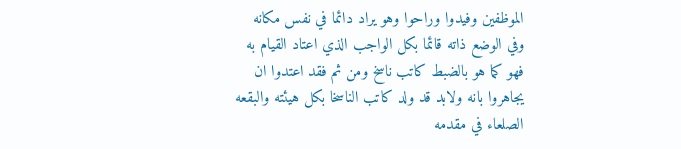الموظفين وفيدوا وراحوا وهو يراد دائما في نفس مكانه وفي الوضع ذاته قائما بكل الواجب الذي اعتاد القيام به فهو كما هو بالضبط كاتب ناسخ ومن ثم فقد اعتدوا ان يجاهروا بانه ولابد قد ولد كاتب الناسخا بكل هيئته والبقعه الصلعاء في مقدمه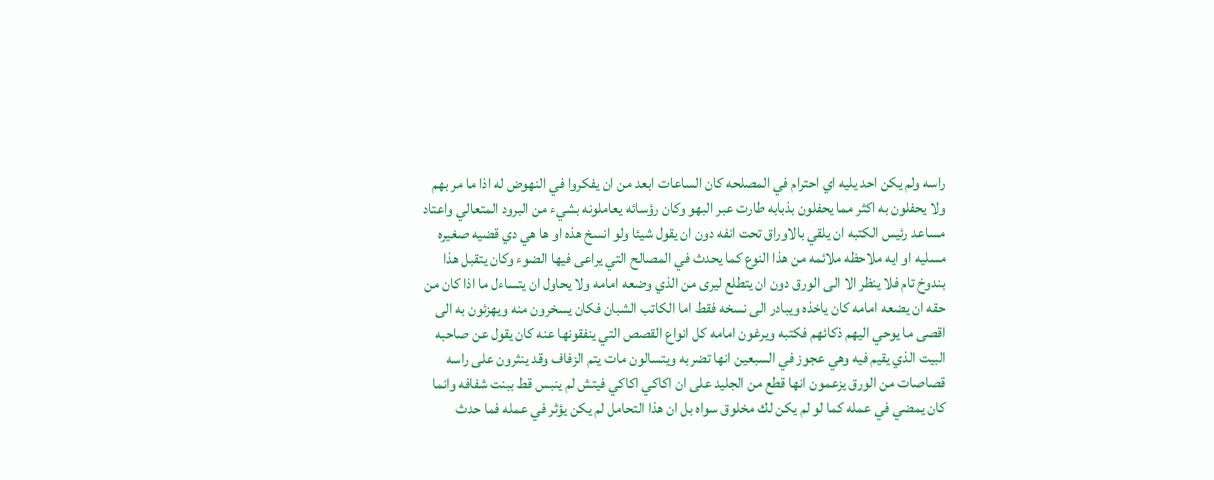راسه ولم يكن احد يليه اي احترام في المصلحه كان الساعات ابعد من ان يفكروا في النهوض له اذا ما مر بهم ولا يحفلون به اكثر مما يحفلون بذبابه طارت عبر البهو وكان رؤسائه يعاملونه بشيء من البرود المتعالي واعتاد مساعد رئيس الكتبه ان يلقي بالاوراق تحت انفه دون ان يقول شيئا ولو انسخ هذه او ها هي دي قضيه صغيره مسليه او ايه ملاحظه ملائمه من هذا النوع كما يحدث في المصالح التي يراعى فيها الضوء وكان يتقبل هذا بندوخ تام فلا ينظر الا الى الورق دون ان يتطلع ليرى من الذي وضعه امامه ولا يحاول ان يتساءل ما اذا كان من حقه ان يضعه امامه كان ياخذه ويبادر الى نسخه فقط اما الكاتب الشبان فكان يسخرون منه ويهزئون به الى اقصى ما يوحي اليهم ذكائهم فكتبه ويرغون امامه كل انواع القصص التي ينفقونها عنه كان يقول عن صاحبه البيت الذي يقيم فيه وهي عجوز في السبعين انها تضربه ويتسالون مات يتم الزفاف وقد ينثرون على راسه قصاصات من الورق يزعمون انها قطع من الجليد على ان اكاكي اكاكي فيتش لم ينبس قط ببنت شفافه وانما كان يمضي في عمله كما لو لم يكن لك مخلوق سواه بل ان هذا التحامل لم يكن يؤثر في عمله فما حدث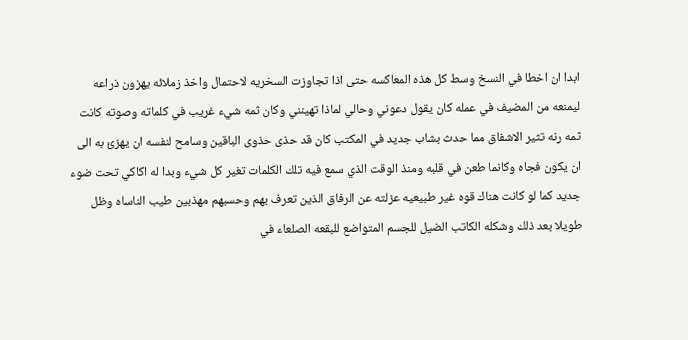ابدا ان اخطا في النسخ وسط كل هذه المعاكسه حتى اذا تجاوزت السخريه لاحتمال واخذ زملائه يهزون ذراعه ليمنعه من المضيف في عمله كان يقول دعوني وحالي لماذا تهينني وكان ثمه شيء غريب في كلماته وصوته كانت ثمه رنه تثير الاشفاق مما حدث بشاب جديد في المكتب كان قد حذى حذوى الباقين وسامح لنفسه ان يهزئ به الى ان يكون فجاه وكانما طعن في قلبه ومنذ الوقت الذي سمع فيه تلك الكلمات تغير كل شيء وبدا له اكاكي تحت ضوء جديد كما لو كانت هناك قوه غير طبيعيه عزلته عن الرفاق الذين تعرف بهم وحسبهم مهذبين طيب الناساه وظل طويلا بعد ذلك وشكله الكاتب الضيل للجسم المتواضع للبقعه الصلعاء في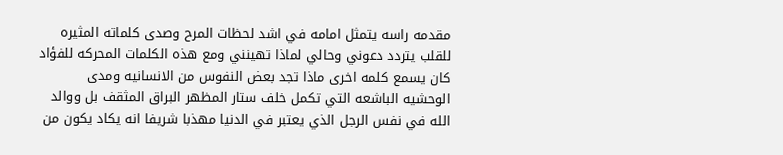مقدمه راسه يتمثل امامه في اشد لحظات المرح وصدى كلماته المثيره للقلب يتردد دعوني وحالي لماذا تهينني ومع هذه الكلمات المحركه للفؤاد كان يسمع كلمه اخرى ماذا تجد بعض النفوس من الانسانيه ومدى الوحشيه الباشعه التي تكمل خلف ستار المظهر البراق المثقف بل ووالد الله في نفس الرجل الذي يعتبر في الدنيا مهذبا شريفا انه يكاد يكون من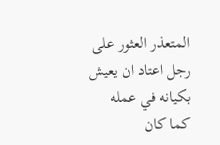المتعذر العثور على رجل اعتاد ان يعيش بكيانه في عمله كما كان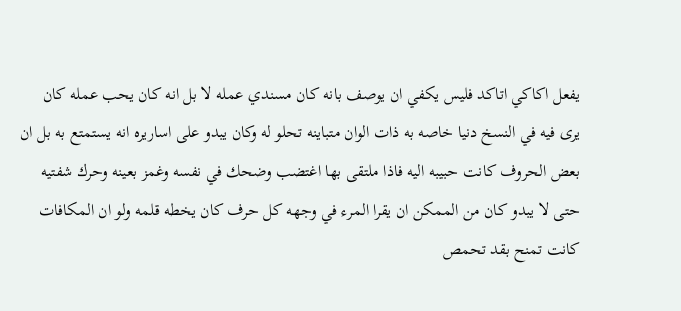يفعل اكاكي اتاكد فليس يكفي ان يوصف بانه كان مسندي عمله لا بل انه كان يحب عمله كان يرى فيه في النسخ دنيا خاصه به ذات الوان متباينه تحلو له وكان يبدو على اساريره انه يستمتع به بل ان بعض الحروف كانت حبيبه اليه فاذا ملتقى بها اغتضب وضحك في نفسه وغمز بعينه وحرك شفتيه حتى لا يبدو كان من الممكن ان يقرا المرء في وجهه كل حرف كان يخطه قلمه ولو ان المكافات كانت تمنح بقد تحمص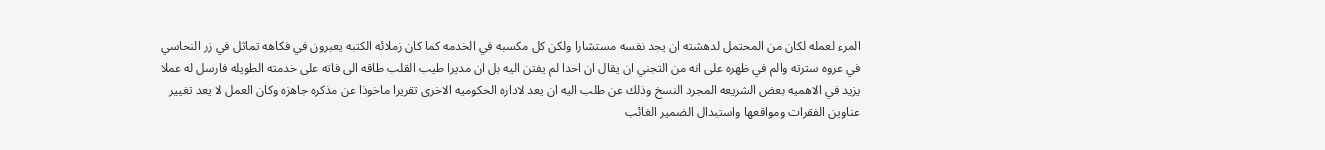المرء لعمله لكان من المحتمل لدهشته ان يجد نفسه مستشارا ولكن كل مكسبه في الخدمه كما كان زملائه الكتبه يعبرون في فكاهه تماثل في زر النحاسي في عروه سترته والم في ظهره على انه من التجني ان يقال ان احدا لم يفتن اليه بل ان مديرا طيب القلب طاقه الى فاته على خدمته الطويله فارسل له عملا يزيد في الاهميه بعض الشريعه المجرد النسخ وذلك عن طلب اليه ان يعد لاداره الحكوميه الاخرى تقريرا ماخوذا عن مذكره جاهزه وكان العمل لا يعد تغيير عناوين الفقرات ومواقعها واستبدال الضمير الغائب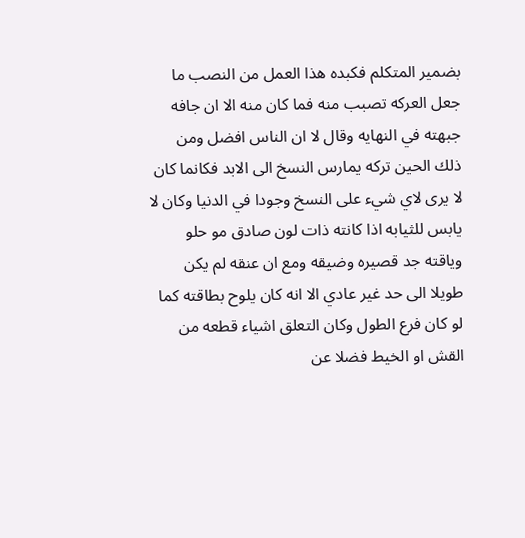بضمير المتكلم فكبده هذا العمل من النصب ما جعل العركه تصبب منه فما كان منه الا ان جافه جبهته في النهايه وقال لا ان الناس افضل ومن ذلك الحين تركه يمارس النسخ الى الابد فكانما كان لا يرى لاي شيء على النسخ وجودا في الدنيا وكان لا يابس للثيابه اذا كانته ذات لون صادق مو حلو وياقته جد قصيره وضيقه ومع ان عنقه لم يكن طويلا الى حد غير عادي الا انه كان يلوح بطاقته كما لو كان فرع الطول وكان التعلق اشياء قطعه من القش او الخيط فضلا عن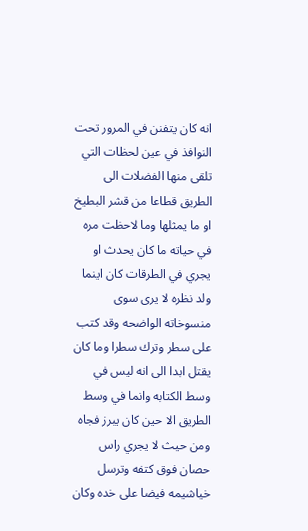انه كان يتفنن في المرور تحت النوافذ في عين لحظات التي تلقى منها الفضلات الى الطريق قطاعا من قشر البطيخ او ما يمثلها وما لاحظت مره في حياته ما كان يحدث او يجري في الطرقات كان اينما ولد نظره لا يرى سوى منسوخاته الواضحه وقد كتب على سطر وترك سطرا وما كان يقتل ابدا الى انه ليس في وسط الكتابه وانما في وسط الطريق الا حين كان يبرز فجاه ومن حيث لا يجري راس حصان فوق كتفه وترسل خياشيمه فيضا على خده وكان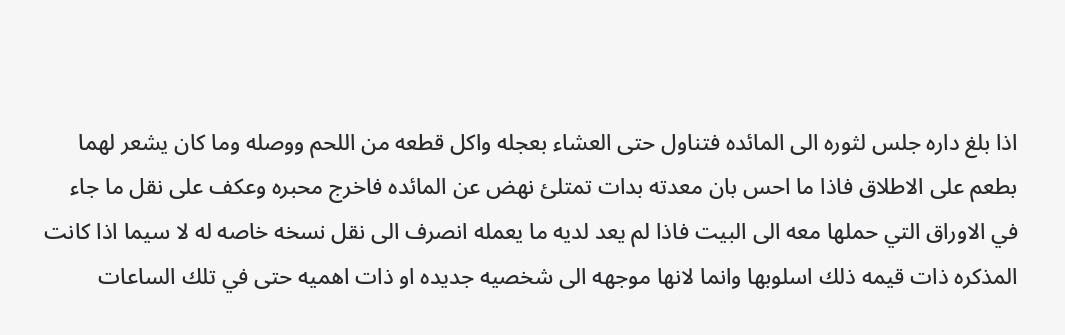اذا بلغ داره جلس لثوره الى المائده فتناول حتى العشاء بعجله واكل قطعه من اللحم ووصله وما كان يشعر لهما بطعم على الاطلاق فاذا ما احس بان معدته بدات تمتلئ نهض عن المائده فاخرج محبره وعكف على نقل ما جاء في الاوراق التي حملها معه الى البيت فاذا لم يعد لديه ما يعمله انصرف الى نقل نسخه خاصه له لا سيما اذا كانت المذكره ذات قيمه ذلك اسلوبها وانما لانها موجهه الى شخصيه جديده او ذات اهميه حتى في تلك الساعات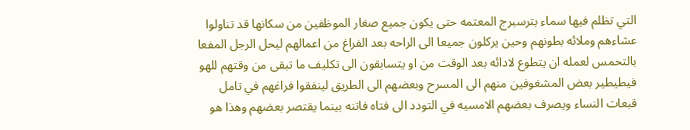التي تظلم فيها سماء بترسبرج المعتمه حتى يكون جميع صغار الموظفين من سكانها قد تناولوا عشاءهم وملائه بطونهم وحين يركلون جميعا الى الراحه بعد الفراغ من اعمالهم ليحل الرجل المفعا بالتحمس لعمله ان يتطوع لادائه بعد الوقت من او يتسابقون الى تكليف ما تبقى من وقتهم للهو فيطيطير بعض المشغوفين منهم الى المسرح وبعضهم الى الطريق لينفقوا فراغهم في تامل قبعات النساء ويصرف بعضهم الامسيه في التودد الى فتاه فاتنه بينما يقتصر بعضهم وهذا هو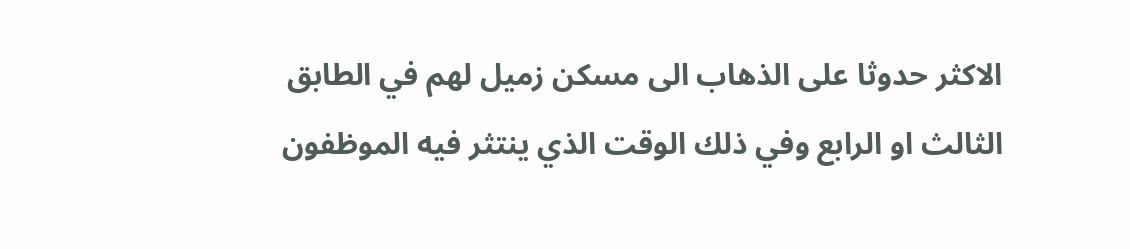الاكثر حدوثا على الذهاب الى مسكن زميل لهم في الطابق الثالث او الرابع وفي ذلك الوقت الذي ينتثر فيه الموظفون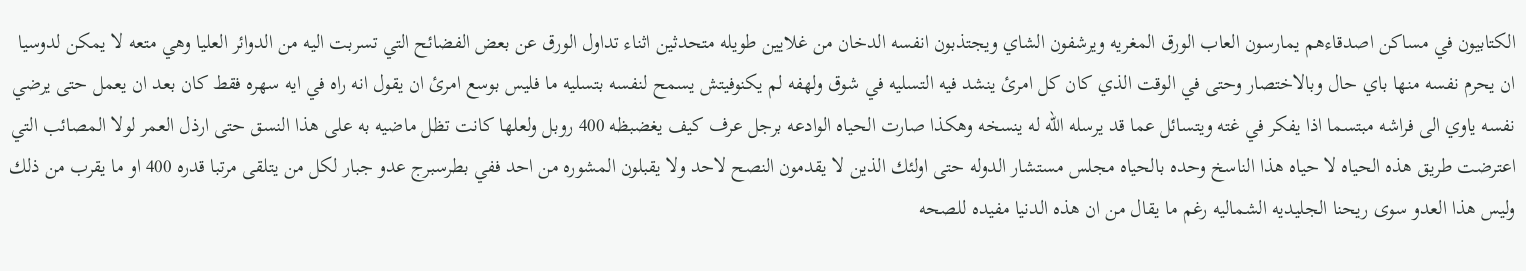الكتابيون في مساكن اصدقاءهم يمارسون العاب الورق المغريه ويرشفون الشاي ويجتذبون انفسه الدخان من غلايين طويله متحدثين اثناء تداول الورق عن بعض الفضائح التي تسربت اليه من الدوائر العليا وهي متعه لا يمكن لدوسيا ان يحرم نفسه منها باي حال وبالاختصار وحتى في الوقت الذي كان كل امرئ ينشد فيه التسليه في شوق ولهفه لم يكنوفيتش يسمح لنفسه بتسليه ما فليس بوسع امرئ ان يقول انه راه في ايه سهره فقط كان بعد ان يعمل حتى يرضي نفسه ياوي الى فراشه مبتسما اذا يفكر في غته ويتسائل عما قد يرسله الله له ينسخه وهكذا صارت الحياه الوادعه برجل عرف كيف يغضبظه 400 روبل ولعلها كانت تظل ماضيه به على هذا النسق حتى ارذل العمر لولا المصائب التي اعترضت طريق هذه الحياه لا حياه هذا الناسخ وحده بالحياه مجلس مستشار الدوله حتى اولئك الذين لا يقدمون النصح لاحد ولا يقبلون المشوره من احد ففي بطرسبرج عدو جبار لكل من يتلقى مرتبا قدره 400 او ما يقرب من ذلك وليس هذا العدو سوى ريحنا الجليديه الشماليه رغم ما يقال من ان هذه الدنيا مفيده للصحه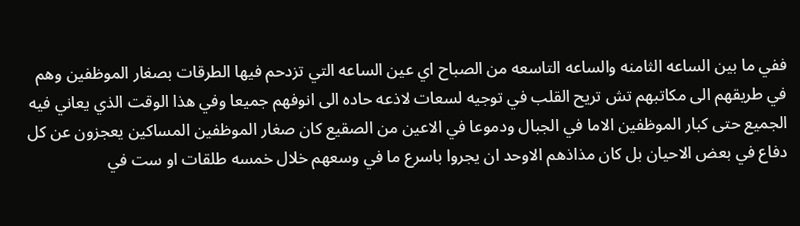ففي ما بين الساعه الثامنه والساعه التاسعه من الصباح اي عين الساعه التي تزدحم فيها الطرقات بصغار الموظفين وهم في طريقهم الى مكاتبهم تش تريح القلب في توجيه لسعات لاذعه حاده الى انوفهم جميعا وفي هذا الوقت الذي يعاني فيه الجميع حتى كبار الموظفين الاما في الجبال ودموعا في الاعين من الصقيع كان صغار الموظفين المساكين يعجزون عن كل دفاع في بعض الاحيان بل كان مذاذهم الاوحد ان يجروا باسرع ما في وسعهم خلال خمسه طلقات او ست في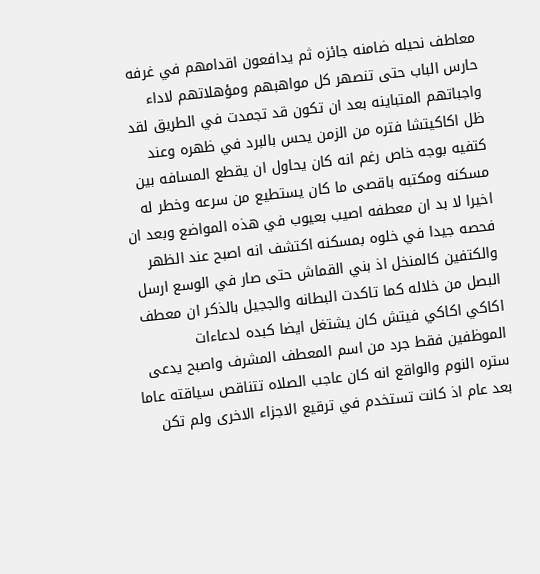معاطف نحيله ضامنه جائزه ثم يدافعون اقدامهم في غرفه حارس الباب حتى تنصهر كل مواهبهم ومؤهلاتهم لاداء واجباتهم المتباينه بعد ان تكون قد تجمدت في الطريق لقد ظل اكاكيتشا فتره من الزمن يحس بالبرد في ظهره وعند كتفيه بوجه خاص رغم انه كان يحاول ان يقطع المسافه بين مسكنه ومكتبه باقصى ما كان يستطيع من سرعه وخطر له اخيرا لا بد ان معطفه اصيب بعيوب في هذه المواضع وبعد ان فحصه جيدا في خلوه بمسكنه اكتشف انه اصبح عند الظهر والكتفين كالمنخل اذ بني القماش حتى صار في الوسع ارسل البصل من خلاله كما تاكدت البطانه والججيل بالذكر ان معطف اكاكي اكاكي فيتش كان يشتغل ايضا كبده لدعاءات الموظفين فقط جرد من اسم المعطف المشرف واصبح يدعى ستره النوم والواقع انه كان عاجب الصلاه تتناقص سياقته عاما بعد عام اذ كانت تستخدم في ترقيع الاجزاء الاخرى ولم تكن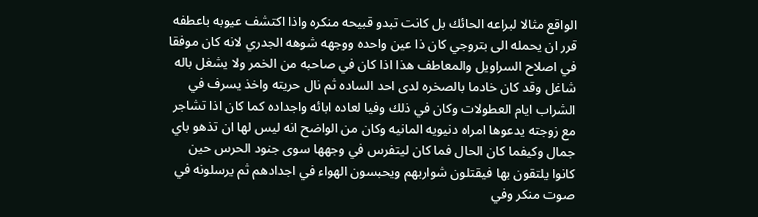الواقع مثالا لبراعه الحائك بل كانت تبدو قبيحه منكره واذا اكتشف عيوبه باعطفه قرر ان يحمله الى بتروجي كان ذا عين واحده ووجهه شوهه الجدري لانه كان موفقا في اصلاح السراويل والمعاطف هذا اذا كان في صاحبه من الخمر ولا يشغل باله شاغل وقد كان خادما بالصخره لدى احد الساده ثم نال حريته واخذ يسرف في الشراب ايام العطولات وكان في ذلك وفيا لعاده ابائه واجداده كما كان اذا تشاجر مع زوجته يدعوها امراه دنيويه المانيه وكان من الواضح انه ليس لها ان تذهو باي جمال وكيفما كان الحال فما كان ليتفرس في وجهها سوى جنود الحرس حين كانوا يلتقون بها فيقتلون شواربهم ويحبسون الهواء في اجدادهم ثم يرسلونه في صوت منكر وفي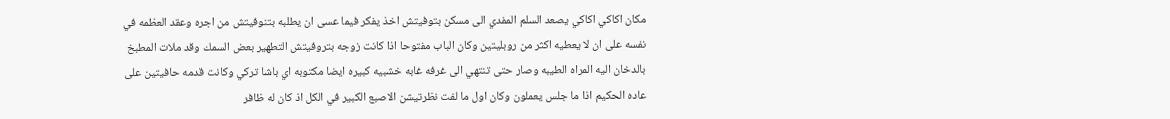مكان اكاكي اكاكي يصعد السلم المفدي الى مسكن بتوفيتش اخذ يفكر فيما عسى ان يطلبه بتنوفيتش من اجره وعقد العظمه في نفسه على ان لا يعطيه اكثر من روبليتين وكان الباب مفتوحا اذا كانت زوجه بتروفيتش التطهير بعض السمك وقد ملات المطبخ بالدخان اليه المراه الطيبه وصار حتى تنتهي الى غرفه غابه خشبيه كبيره ايضا مكتوبه اي باشا تركي وكانت قدمه حافيتين على عاده الحكيم اذا ما جلس يعملون وكان اول ما لفت نظرتيشن الاصبع الكبير في الكل اذ كان له ظافر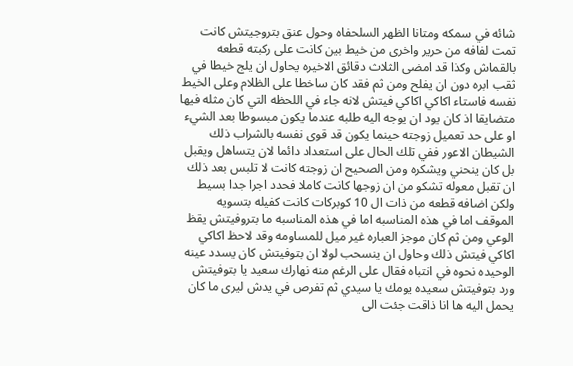شائه في سمكه ومتانا الظهر السلحفاه وحول عنق بتروجيتش كانت تمت لفافه من حرير واخرى من خيط بين كانت على ركبته قطعه بالقماش وكذا قد امضى الثلاث دقائق الاخيره يحاول ان يلج خيطا في ثقب ابره دون ان يفلح ومن ثم فقد كان ساخطا على الظلام وعلى الخيط نفسه فاستاء اكاكي اكاكي فيتش لانه جاء في اللحظه التي كان مثله فيها متضايقا اذ كان يود ان يوجه اليه طلبه عندما يكون مبسوطا بعد الشيء او على حد تعميل زوجته حينما يكون قد قوى نفسه بالشراب ذلك الشيطان الاعور ففي تلك الحال على استعداد دائما لان يتساهل ويقبل بل كان ينحني ويشكره ومن الصحيح ان زوجته كانت لا تلبس بعد ذلك ان تقبل معوله تشكو من ان زوجها كانت كاملا فحدد اجرا جدا بسيط ولكن اضافه قطعه من ذات ال 10 كوبركات كانت كفيله بتسويه الموقف اما في هذه المناسبه اما في هذه المناسبه ما بتروفيتش يقظ الوعي ومن ثم كان موجز العباره غير ميل للمساومه وقد لاحظ اكاكي اكاكي فيتش ذلك وحاول ان ينسحب لولا ان بتوفيتش كان يسدد عينه الوحيده نحوه في انتباه فقال على الرغم منه نهارك سعيد يا بتوفيتش ورد بتوفيتش سعيده يومك يا سيدي ثم تفرص في يدش ليرى ما كان يحمل اليه ها انا ذاقت جئت الى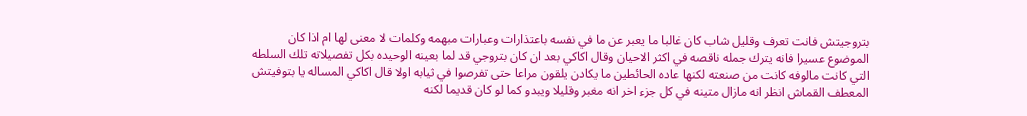بتروجيتش فانت تعرف وقليل شاب كان غالبا ما يعبر عن ما في نفسه باعتذارات وعبارات مبهمه وكلمات لا معنى لها ام اذا كان الموضوع عسيرا فانه يترك جمله ناقصه في اكثر الاحيان وقال اكاكي بعد ان كان بتروجي قد لما بعينه الوحيده بكل تفصيلاته تلك السلطه التي كانت مالوفه كانت من صنعته لكنها عاده الحائطين ما يكادن يلقون مراعا حتى تفرصوا في ثيابه اولا قال اكاكي المساله يا بتوفيتش المعطف القماش انظر انه مازال متينه في كل جزء اخر انه مغبر وقليلا ويبدو كما لو كان قديما لكنه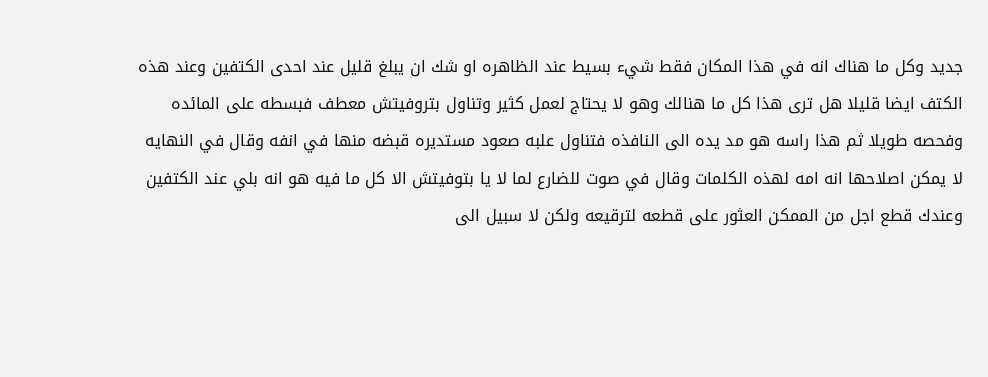جديد وكل ما هناك انه في هذا المكان فقط شيء بسيط عند الظاهره او شك ان يبلغ قليل عند احدى الكتفين وعند هذه الكتف ايضا قليلا هل ترى هذا كل ما هنالك وهو لا يحتاج لعمل كثير وتناول بتروفيتش معطف فبسطه على المائده وفحصه طويلا ثم هذا راسه هو مد يده الى النافذه فتناول علبه صعود مستديره قبضه منها في انفه وقال في النهايه لا يمكن اصلاحها انه امه لهذه الكلمات وقال في صوت للضارع لما لا يا بتوفيتش الا كل ما فيه هو انه بلي عند الكتفين وعندك قطع اجل من الممكن العثور على قطعه لترقيعه ولكن لا سبيل الى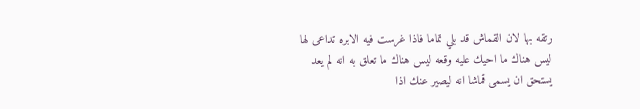رتقه بها لان القماش قد بلي تماما فاذا غرست فيه الابره تداعى لها ليس هناك ما احيك عليه وقعه ليس هناك ما تعلق به انه لم يعد يستحق ان يسمى قماشا انه ليصير عنك اذا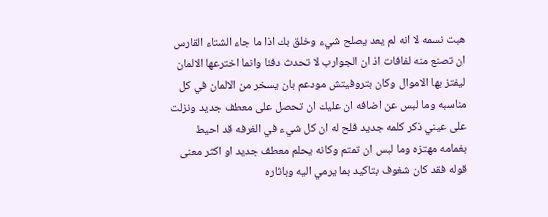هبت نسمه لا انه لم يعد يصلح شيء وخلق بك اذا ما جاء الشتاء القارس ان تصنع منه لفافات اذ ان الجوارب لا تحدث دفئا وانما اخترعها الالمان ليفتز بها الاموال وكان بتروفيتش مودعم بان يسخر من الالمان في كل مناسبه وما لبس عن اضافه ان عليك ان تحصل على معطف جديد ونزلت على عيني ذكر كلمه جديد فلح له ان كل شيء في الغرفه قد احيط بغمامه مهتزه وما لبس ان تمتم وكانه يحلم معطف جديد او اكثر معنى قوله فقد كان شغوف بتاكيد بما يرمي اليه وباثاره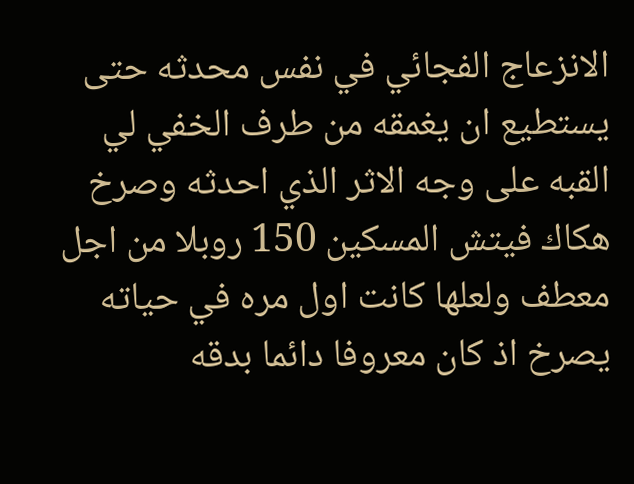الانزعاج الفجائي في نفس محدثه حتى يستطيع ان يغمقه من طرف الخفي لي القبه على وجه الاثر الذي احدثه وصرخ هكاك فيتش المسكين 150 روبلا من اجل معطف ولعلها كانت اول مره في حياته يصرخ اذ كان معروفا دائما بدقه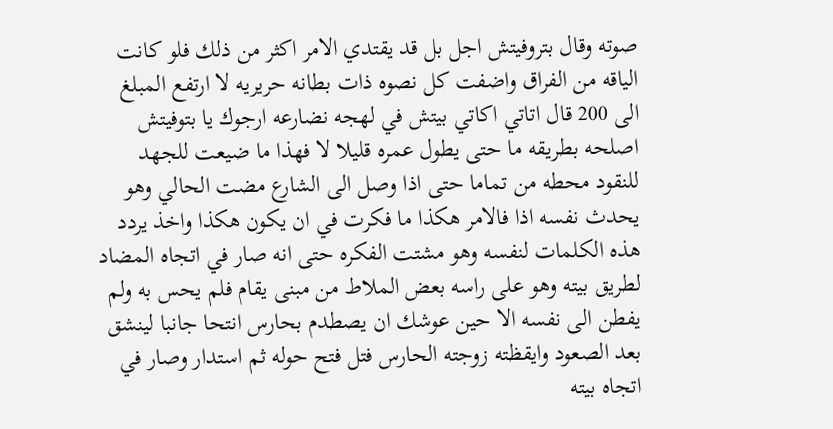صوته وقال بتروفيتش اجل بل قد يقتدي الامر اكثر من ذلك فلو كانت الياقه من الفراق واضفت كل نصوه ذات بطانه حريريه لا ارتفع المبلغ الى 200 قال اتاتي اكاتي بيتش في لهجه نضارعه ارجوك يا بتوفيتش اصلحه بطريقه ما حتى يطول عمره قليلا لا فهذا ما ضيعت للجهد للنقود محطه من تماما حتى اذا وصل الى الشارع مضت الحالي وهو يحدث نفسه اذا فالامر هكذا ما فكرت في ان يكون هكذا واخذ يردد هذه الكلمات لنفسه وهو مشتت الفكره حتى انه صار في اتجاه المضاد لطريق بيته وهو على راسه بعض الملاط من مبنى يقام فلم يحس به ولم يفطن الى نفسه الا حين عوشك ان يصطدم بحارس انتحا جانبا لينشق بعد الصعود وايقظته زوجته الحارس فتل فتح حوله ثم استدار وصار في اتجاه بيته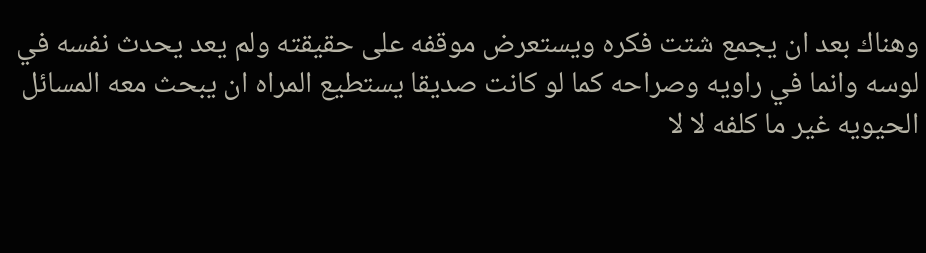وهناك بعد ان يجمع شتت فكره ويستعرض موقفه على حقيقته ولم يعد يحدث نفسه في لوسه وانما في راويه وصراحه كما لو كانت صديقا يستطيع المراه ان يبحث معه المسائل الحيويه غير ما كلفه لا لا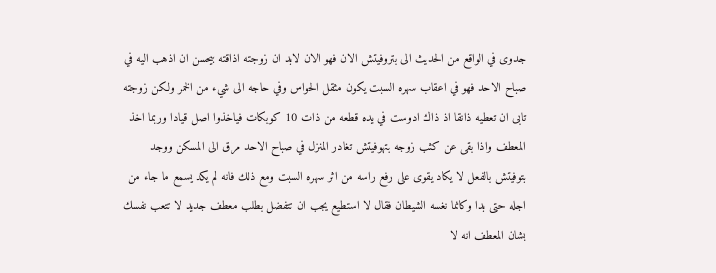جدوى في الواقع من الحديث الى بتروفيتش الان فهو الان لابد ان زوجته اذاقته بيحسن ان اذهب اليه في صباح الاحد فهو في اعقاب سهره السبت يكون مثقل الحواس وفي حاجه الى شيء من الخمر ولكن زوجته تابى ان تعطيه ذانقا اذ ذاك ادوست في يده قطعه من ذات 10 كوبكات فياخذوا اصل قيادا وربما اخذ المعطف واذا بقى عن كثب زوجه بتهوفيتش تغادر المنزل في صباح الاحد مرق الى المسكن ووجد بتوفيتش بالفعل لا يكاد يقوى على رفع راسه من اثر سهره السبت ومع ذلك فانه لم يكد يسمع ما جاء من اجله حتى بدا وكانما نغسه الشيطان فقال لا استطيع يجب ان تتفضل بطلب معطف جديد لا تتعب نفسك بشان المعطف انه لا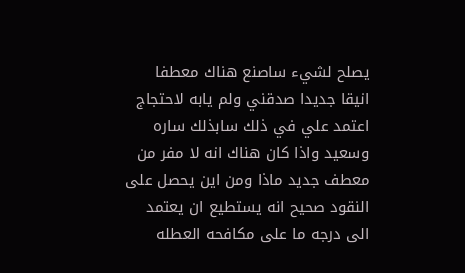يصلح لشيء ساصنع هناك معطفا انيقا جديدا صدقني ولم يابه لاحتجاج اعتمد علي في ذلك سابذلك ساره وسعيد واذا كان هناك انه لا مفر من معطف جديد ماذا ومن اين يحصل على النقود صحيح انه يستطيع ان يعتمد الى درجه ما على مكافحه العطله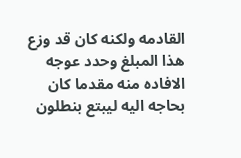القادمه ولكنه كان قد وزع هذا المبلغ وحدد عوجه الافاده منه مقدما كان بحاجه اليه ليبتع بنطلون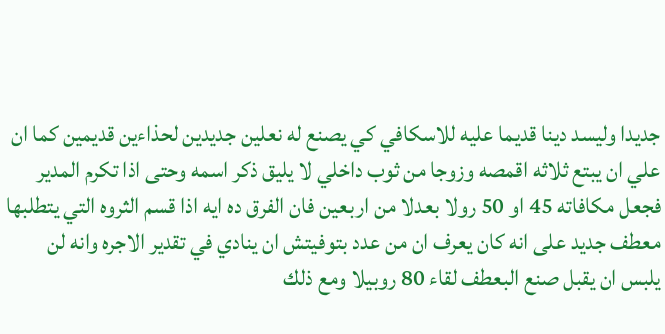جديدا وليسد دينا قديما عليه للاسكافي كي يصنع له نعلين جديدين لحذاءين قديمين كما ان علي ان يبتع ثلاثه اقمصه وزوجا من ثوب داخلي لا يليق ذكر اسمه وحتى اذا تكرم المدير فجعل مكافاته 45 او 50 رولا بعدلا من اربعين فان الفرق ده ايه اذا قسم الثروه التي يتطلبها معطف جديد على انه كان يعرف ان من عدد بتوفيتش ان ينادي في تقدير الاجره وانه لن يلبس ان يقبل صنع البعطف لقاء 80 روبيلا ومع ذلك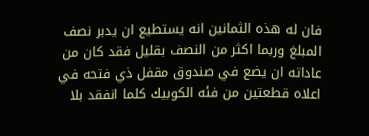فان له هذه الثمانين انه يستطيع ان يدبر نصف المبلغ وربما اكثر من النصف بقليل فقد كان من عاداته ان يضع في صندوق مقفل ذي فتحه في اعلاه قطعتين من فئه الكوبيك كلما انفقد بلا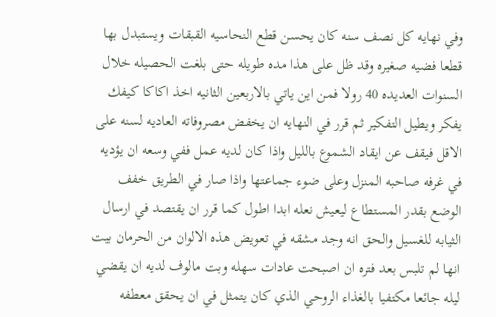وفي نهايه كل نصف سنه كان يحسن قطع النحاسيه القبقات ويستبدل بها قطعا فضيه صغيره وقد ظل على هذا مده طويله حتى بلغت الحصيله خلال السنوات العديده 40 رولا فمن اين ياتي بالاربعين الثانيه اخذ اكاكا كيفك يفكر ويطيل التفكير ثم قرر في النهايه ان يخفض مصروفاته العاديه لسنه على الاقل فيقف عن ايقاد الشموع بالليل واذا كان لديه عمل ففي وسعه ان يؤديه في غرفه صاحبه المنزل وعلى ضوء جماعتها واذا صار في الطريق خفف الوضع بقدر المستطاع ليعيش نعله ابدا اطول كما قرر ان يقتصد في ارسال الثيابه للغسيل والحق انه وجد مشقه في تعويض هذه الالوان من الحرمان بيت انها لم تلبس بعد فتره ان اصبحت عادات سهله وبت مالوف لديه ان يقضي ليله جائعا مكتفيا بالغذاء الروحي الذي كان يتمثل في ان يحقق معطفه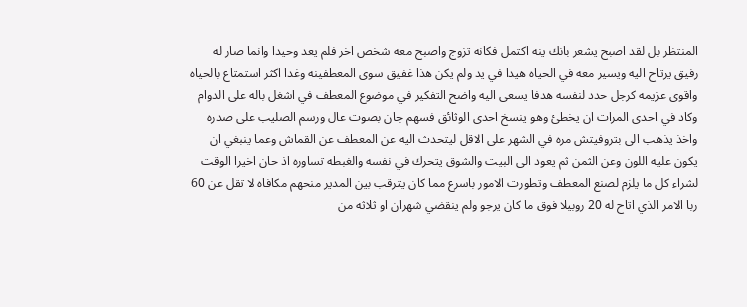المنتظر بل لقد اصبح يشعر بانك ينه اكتمل فكانه تزوج واصبح معه شخص اخر فلم يعد وحيدا وانما صار له رفيق يرتاح اليه ويسير معه في الحياه هيدا في يد ولم يكن هذا غفيق سوى المعطفينه وغدا اكثر استمتاع بالحياه واقوى عزيمه كرجل حدد لنفسه هدفا يسعى اليه واضح التفكير في موضوع المعطف في اشغل باله على الدوام وكاد في احدى المرات ان يخطئ وهو ينسخ احدى الوثائق فسهم جان بصوت عال ورسم الصليب على صدره واخذ يذهب الى بتروفيتش مره في الشهر على الاقل ليتحدث اليه عن المعطف عن القماش وعما ينبغي ان يكون عليه اللون وعن الثمن ثم يعود الى البيت والشوق يتحرك في نفسه والغبطه تساوره اذ حان اخيرا الوقت لشراء كل ما يلزم لصنع المعطف وتطورت الامور باسرع مما كان يترقب بين المدير منحهم مكافاه لا تقل عن 60 ربا الامر الذي اتاح له 20 روبيلا فوق ما كان يرجو ولم ينقضي شهران او ثلاثه من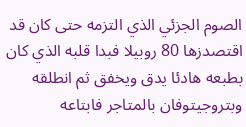الصوم الجزئي الذي التزمه حتى كان قد اقتصدزها 80 روبيلا فبدا قلبه الذي كان بطبعه هادئا يدق ويخفق ثم انطلقه وبتروجيتوفان بالمتاجر فابتاعه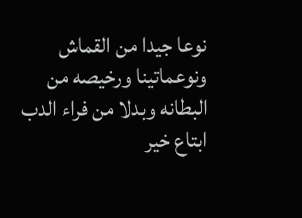نوعا جيدا من القماش ونوعماتينا ورخيصه من البطانه وبدلا من فراء الدب ابتاع خير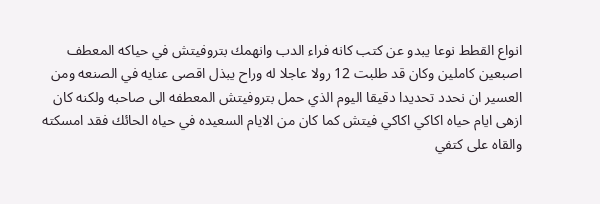انواع القطط نوعا يبدو عن كتب كانه فراء الدب وانهمك بتروفيتش في حياكه المعطف اصبعين كاملين وكان قد طلبت 12 رولا عاجلا له وراح يبذل اقصى عنايه في الصنعه ومن العسير ان نحدد تحديدا دقيقا اليوم الذي حمل بتروفيتش المعطفه الى صاحبه ولكنه كان ازهى ايام حياه اكاكي اكاكي فيتش كما كان من الايام السعيده في حياه الحائك فقد امسكته والقاه على كتفي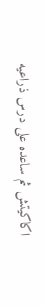اكاكيتش ثم ساعده على درس ذراعيه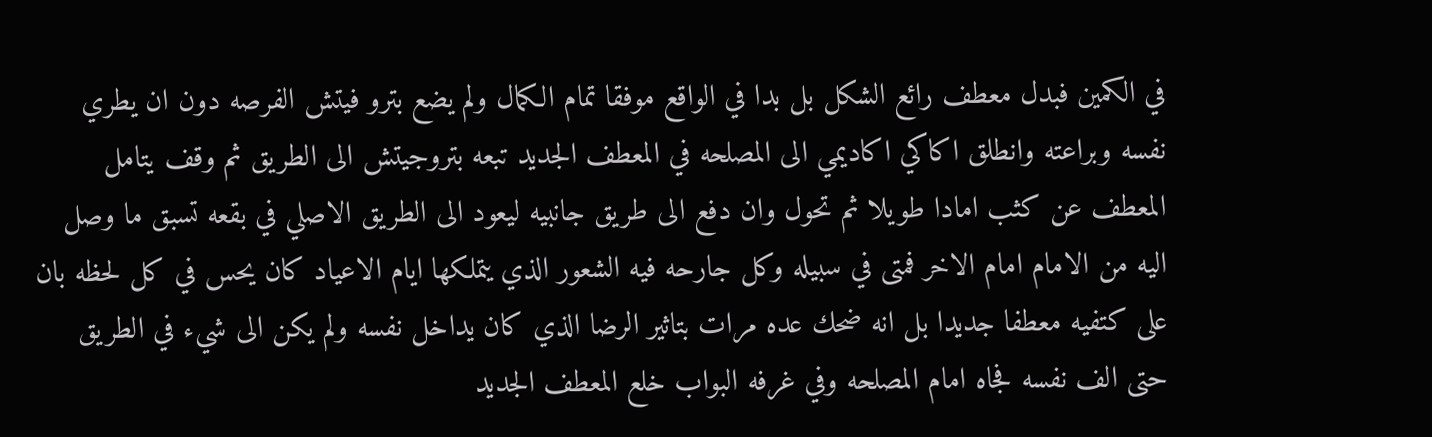في الكمين فبدل معطف رائع الشكل بل بدا في الواقع موفقا تمام الكمال ولم يضع بترو فيتش الفرصه دون ان يطري نفسه وبراعته وانطلق اكاكي اكاديمي الى المصلحه في المعطف الجديد تبعه بتروجيتش الى الطريق ثم وقف يتامل المعطف عن كثب امادا طويلا ثم تحول وان دفع الى طريق جانبيه ليعود الى الطريق الاصلي في بقعه تسبق ما وصل اليه من الامام امام الاخر فمتى في سبيله وكل جارحه فيه الشعور الذي يتملكها ايام الاعياد كان يحس في كل لحظه بان على كتفيه معطفا جديدا بل انه ضحك عده مرات بتاثير الرضا الذي كان يداخل نفسه ولم يكن الى شيء في الطريق حتى الف نفسه فجاه امام المصلحه وفي غرفه البواب خلع المعطف الجديد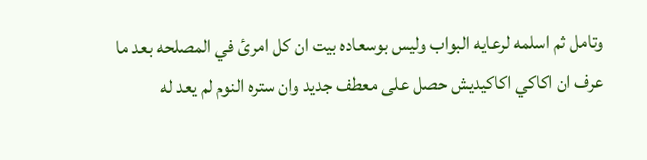وتامل ثم اسلمه لرعايه البواب وليس بوسعاده بيت ان كل امرئ في المصلحه بعد ما عرف ان اكاكي اكاكيديش حصل على معطف جديد وان ستره النوم لم يعد له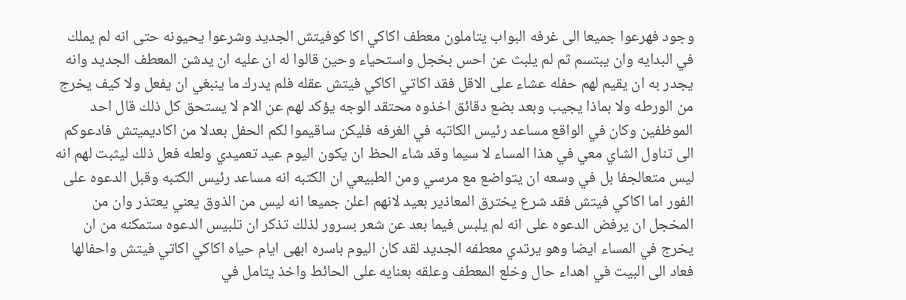وجود فهرعوا جميعا الى غرفه البواب يتاملون معطف اكاكي اكا كوفيتش الجديد وشرعوا يحيونه حتى انه لم يملك في البدايه وان يبتسم ثم لم يلبث عن احس بخجل واستحياء وحين قالوا له ان عليه ان يدشن المعطف الجديد وانه يجدر به ان يقيم لهم حفله عشاء على الاقل فقد اكاتي اكاكي فيتش عقله فلم يدرك ما ينبغي ان يفعل ولا كيف يخرج من الورطه ولا بماذا يجيب وبعد بضع دقائق اخذوه محتقد الوجه يؤكد لهم عن الام لا يستحق كل ذلك قال احد الموظفين وكان في الواقع مساعد رئيس الكاتبه في الغرفه فليكن ساقيموا لكم الحفل بعدلا من اكاديميتش فادعوكم الى تناول الشاي معي في هذا المساء لا سيما وقد شاء الحظ ان يكون اليوم عيد تعميدي ولعله فعل ذلك ليثبت لهم انه ليس متعالجفا بل في وسعه ان يتواضع مع مرسي ومن الطبيعي ان الكتبه انه مساعد رئيس الكتبه وقبل الدعوه على الفور اما اكاكي فيتش فقد شرع يخترق المعاذير بعيد لانهم اعلن جميعا انه ليس من الذوق يعني يعتذر وان من المخجل ان يرفض الدعوه على انه لم يلبس فيما بعد عن شعر بسرور لذلك تذكر ان تلبيس الدعوه ستمكنه من ان يخرج في المساء ايضا وهو يرتدي معطفه الجديد لقد كان اليوم باسره ابهى ايام حياه اكاكي اكاتي فيتش واحفالها فعاد الى البيت في اهداء حال وخلع المعطف وعلقه بعنايه على الحائط واخذ يتامل في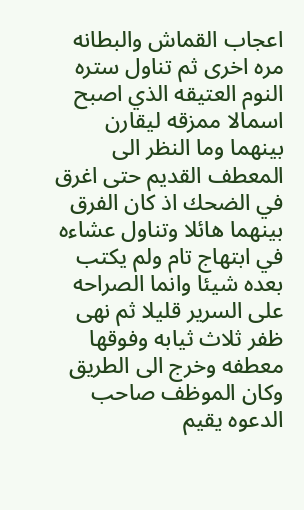اعجاب القماش والبطانه مره اخرى ثم تناول ستره النوم العتيقه الذي اصبح اسمالا ممزقه ليقارن بينهما وما النظر الى المعطف القديم حتى اغرق في الضحك اذ كان الفرق بينهما هائلا وتناول عشاءه في ابتهاج تام ولم يكتب بعده شيئا وانما الصراحه على السرير قليلا ثم نهى ظفر ثلاث ثيابه وفوقها معطفه وخرج الى الطريق وكان الموظف صاحب الدعوه يقيم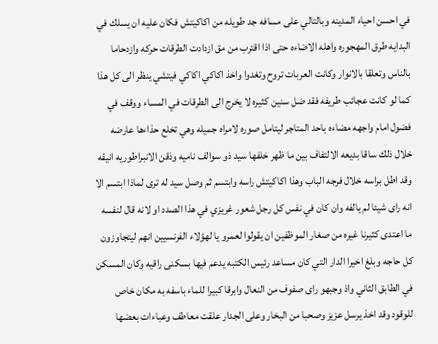في احسن احياء المدينه وبالتالي على مسافه جد طويله من اكاكيتش فكان عليه ان يسلك في البدايه طرق المهجوره واهله الاضاءه حتى اذا اقترب من مق ازدادت الطرقات حركه وازدحاما بالناس وتعلقا بالانوار وكانت العربات تروح وتغدوا واخذ اكاكي اكاكي فيتشي ينظر الى كل هذا كما لو كانت عجائب طريفه فقد ضل سنين كثيره لا يخرج الى الطرقات في المساء ووقف في فضول امام واجهه مضاءه باحد المتاجر ليتامل صوره لامراه جميله وهي تخلع حذاءها عارضه خلال ذلك ساقا بديعه الالتفاف بين ما ظهر خلفها سيد ذو سوالف ناميه وذقن الانبراطوريه انيقه وقد اطل براسه خلال فرجه الباب وهذا اكاكيتش راسه وابتسم ثم وصل سيد له ترى لماذا ابتسم الا انه راى شيئا لم يالفه وان كان في نفس كل رجل شعور غريزي في هذا الصدد او لانه قال لنفسه ما اعتدى كثيرنا غيره من صغار الموظفين ان يقولوا لعمرو يا لهؤلاء الفرنسيين انهم ليتجاوزون كل حاجه وبلغ اخيرا الدار التي كان مساعد رئيس الكتبه يدعم فيها بسكنى راقيه وكان المسكن في الطابق الثاني واذ وجبهو راى صفوف من النعال وابرقا كبيرا للماء باسفه به مكان خاص للوقود وقد اخذ يرسل عزيز وصحبا من البخار وعلى الجدار علقت معاطف وعباءات بعضها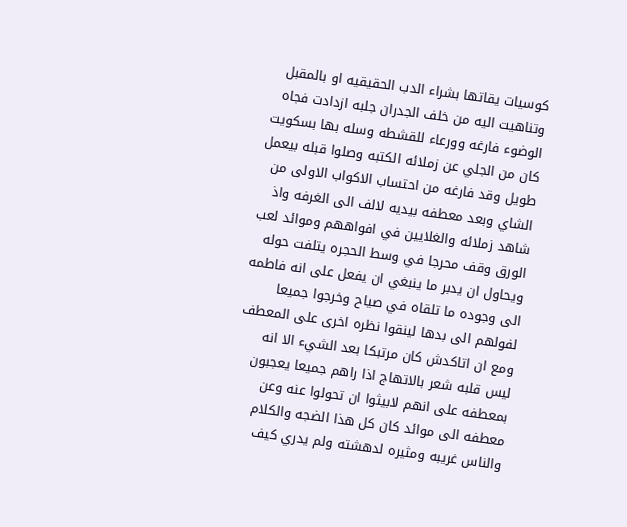كوسيات يقاتها بشراء الدب الحقيقيه او بالمقبل وتناهيت اليه من خلف الجدران جلبه ازدادت فجاه الوضوء فارغه وورعاء للقشطه وسله بها بسكويت كان من الجلي عن زملائه الكتبه وصلوا قبله بيعمل طويل وقد فارغه من احتساب الاكواب الاولى من الشاي وبعد معطفه بيديه لالف الى الغرفه واذ شاهد زملائه والغلايين في افواههم وموائد لعب الورق وقف محرجا في وسط الحجره يتلفت حوله ويحاول ان يدبر ما ينبغي ان يفعل على انه فاطمه الى وجوده ما تلقاه في صياح وخرجوا جميعا لفولهم الى بدها لينقوا نظره اخرى على المعطف ومع ان اتاكدش كان مرتبكا بعد الشيء الا انه ليس قلبه شعر بالاتهاج اذا راهم جميعا يعجبون بمعطفه على انهم لابيثوا ان تحولوا عنه وعن معطفه الى موائد كان كل هذا الضجه والكلام والناس غريبه ومثيره لدهشته ولم يدري كيف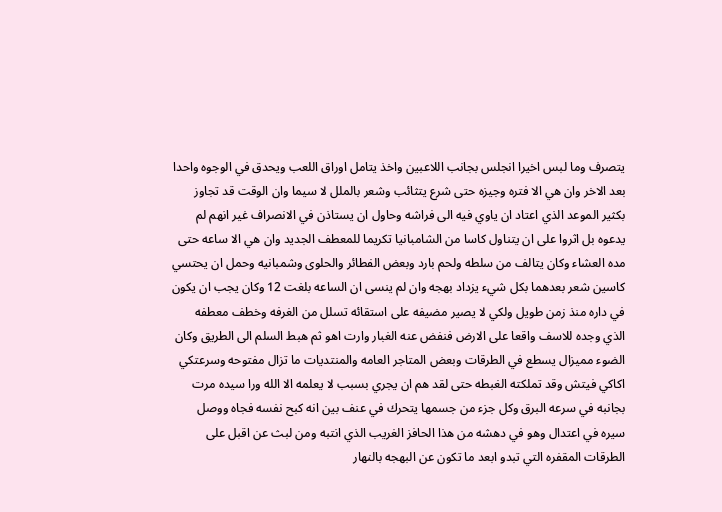يتصرف وما لبس اخيرا انجلس بجانب اللاعبين واخذ يتامل اوراق اللعب ويحدق في الوجوه واحدا بعد الاخر وان هي الا فتره وجيزه حتى شرع يتثائب وشعر بالملل لا سيما وان الوقت قد تجاوز بكثير الموعد الذي اعتاد ان ياوي فيه الى فراشه وحاول ان يستاذن في الانصراف غير انهم لم يدعوه بل اثروا على ان يتناول كاسا من الشامبانيا تكريما للمعطف الجديد وان هي الا ساعه حتى مده العشاء وكان يتالف من سلطه ولحم بارد وبعض الفطائر والحلوى وشمبانيه وحمل ان يحتسي كاسين شعر بعدهما بكل شيء يزداد بهجه وان لم ينسى ان الساعه بلغت 12 وكان يجب ان يكون في داره منذ زمن طويل ولكي لا يصير مضيفه على استقائه تسلل من الغرفه وخطف معطفه الذي وجده للاسف واقعا على الارض فنفض عنه الغبار وارت اهو ثم هبط السلم الى الطريق وكان الضوء مميزال يسطع في الطرقات وبعض المتاجر العامه والمنتديات ما تزال مفتوحه وسرعتكي اكاكي فيتش وقد تملكته الغبطه حتى لقد هم ان يجري بسبب لا يعلمه الا الله ورا سيده مرت بجانبه في سرعه البرق وكل جزء من جسمها يتحرك في عنف بين انه كبح نفسه فجاه ووصل سيره في اعتدال وهو في دهشه من هذا الحافز الغريب الذي انتبه ومن لبث عن اقبل على الطرقات المقفره التي تبدو ابعد ما تكون عن البهجه بالنهار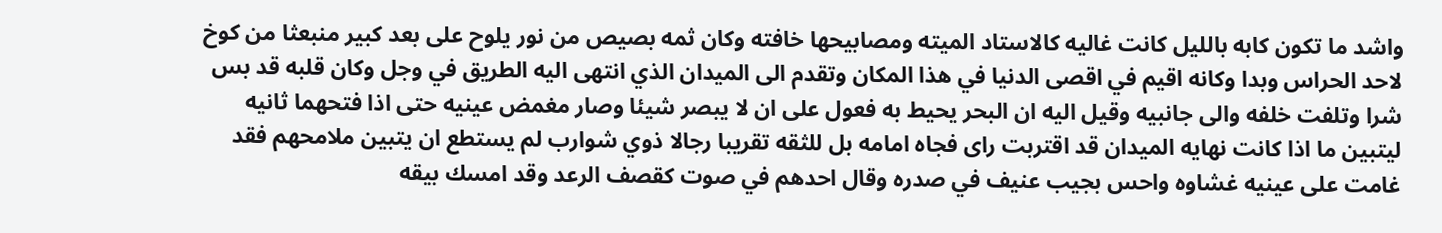واشد ما تكون كابه بالليل كانت غاليه كالاستاد الميته ومصابيحها خافته وكان ثمه بصيص من نور يلوح على بعد كبير منبعثا من كوخ لاحد الحراس وبدا وكانه اقيم في اقصى الدنيا في هذا المكان وتقدم الى الميدان الذي انتهى اليه الطريق في وجل وكان قلبه قد بس شرا وتلفت خلفه والى جانبيه وقيل اليه ان البحر يحيط به فعول على ان لا يبصر شيئا وصار مغمض عينيه حتى اذا فتحهما ثانيه ليتبين ما اذا كانت نهايه الميدان قد اقتربت راى فجاه امامه بل للثقه تقريبا رجالا ذوي شوارب لم يستطع ان يتبين ملامحهم فقد غامت على عينيه غشاوه واحس بجيب عنيف في صدره وقال احدهم في صوت كقصف الرعد وقد امسك بيقه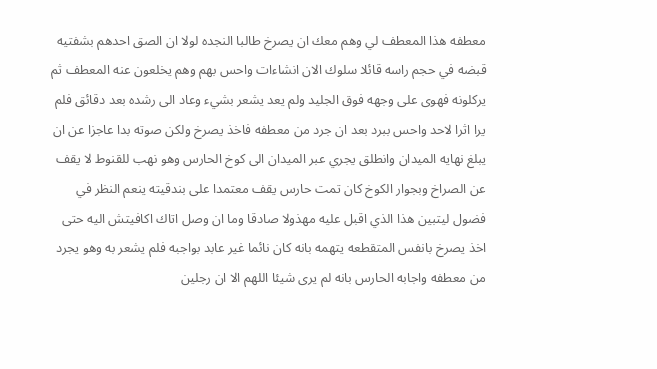معطفه هذا المعطف لي وهم معك ان يصرخ طالبا النجده لولا ان الصق احدهم بشفتيه قبضه في حجم راسه قائلا سلوك الان انشاءات واحس بهم وهم يخلعون عنه المعطف ثم يركلونه فهوى على وجهه فوق الجليد ولم يعد يشعر بشيء وعاد الى رشده بعد دقائق فلم يرا اثرا لاحد واحس ببرد بعد ان جرد من معطفه فاخذ يصرخ ولكن صوته بدا عاجزا عن ان يبلغ نهايه الميدان وانطلق يجري عبر الميدان الى كوخ الحارس وهو نهب للقنوط لا يقف عن الصراخ وبجوار الكوخ كان تمت حارس يقف معتمدا على بندقيته ينعم النظر في فضول ليتبين هذا الذي اقبل عليه مهذولا صادقا وما ان وصل اتاك اكافيتش اليه حتى اخذ يصرخ بانفس المتقطعه يتهمه بانه كان نائما غير عابد بواجبه فلم يشعر به وهو يجرد من معطفه واجابه الحارس بانه لم يرى شيئا اللهم الا ان رجلين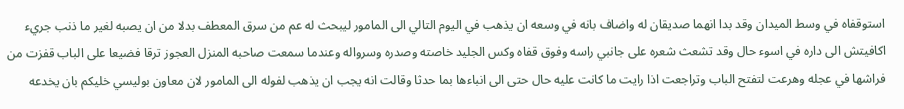استوقفاه في وسط الميدان وقد بدا انهما صديقان له واضاف بانه في وسعه ان يذهب في اليوم التالي الى المامور ليبحث له عم من سرق المعطف بدلا من ان يصبه لغير ما ذنب جريء اكافيتش الى داره في اسوء حال وقد تشعث شعره على جانبي راسه وفوق قفاه وكس الجليد خاصته وصدره وسرواله وعندما سمعت صاحبه المنزل العجوز ترقا فضيعا على الباب قفزت من فراشها في عجله وهرعت لتفتح الباب وتراجعت اذا رايت ما كانت عليه حال حتى الى انباءها بما حدثا وقالت انه يجب ان يذهب لفوله الى المامور لان معاون بوليسي خليكم بان يخدعه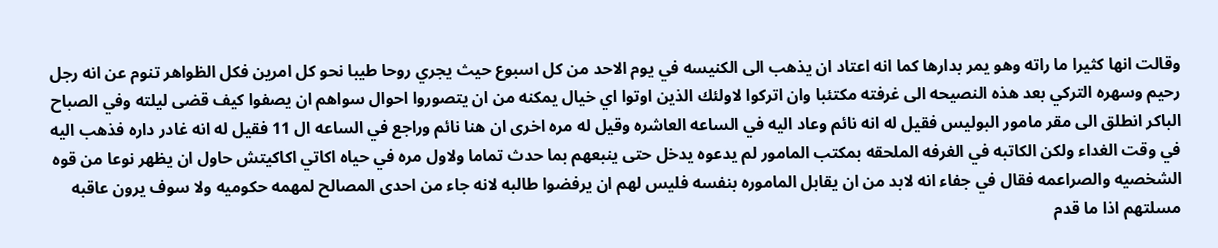وقالت انها كثيرا ما راته وهو يمر بدارها كما انه اعتاد ان يذهب الى الكنيسه في يوم الاحد من كل اسبوع حيث يجري روحا طيبا نحو كل امرين فكل الظواهر تنوم عن انه رجل رحيم وسهره التركي بعد هذه النصيحه الى غرفته مكتئبا وان اتركوا لاولئك الذين اوتوا اي خيال يمكنه من ان يتصوروا احوال سواهم ان يصفوا كيف قضى ليلته وفي الصباح الباكر انطلق الى مقر مامور البوليس فقيل له انه نائم وعاد اليه في الساعه العاشره وقيل له مره اخرى ان هنا نائم وراجع في الساعه ال 11 فقيل له انه غادر داره فذهب اليه في وقت الغداء ولكن الكاتبه في الغرفه الملحقه بمكتب المامور لم يدعوه يدخل حتى ينبعهم بما حدث تماما ولاول مره في حياه اكاتي اكاكيتش حاول ان يظهر نوعا من قوه الشخصيه والصراعمه فقال في جفاء انه لابد من ان يقابل الماموره بنفسه فليس لهم ان يرفضوا طالبه لانه جاء من احدى المصالح لمهمه حكوميه ولا سوف يرون عاقبه مسلتهم اذا ما قدم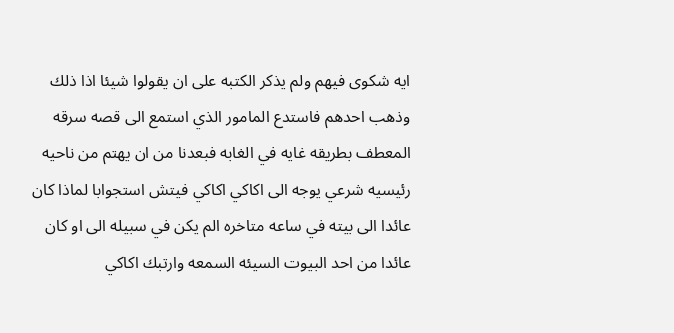ايه شكوى فيهم ولم يذكر الكتبه على ان يقولوا شيئا اذا ذلك وذهب احدهم فاستدع المامور الذي استمع الى قصه سرقه المعطف بطريقه غايه في الغابه فبعدنا من ان يهتم من ناحيه رئيسيه شرعي يوجه الى اكاكي اكاكي فيتش استجوابا لماذا كان عائدا الى بيته في ساعه متاخره الم يكن في سبيله الى او كان عائدا من احد البيوت السيئه السمعه وارتبك اكاكي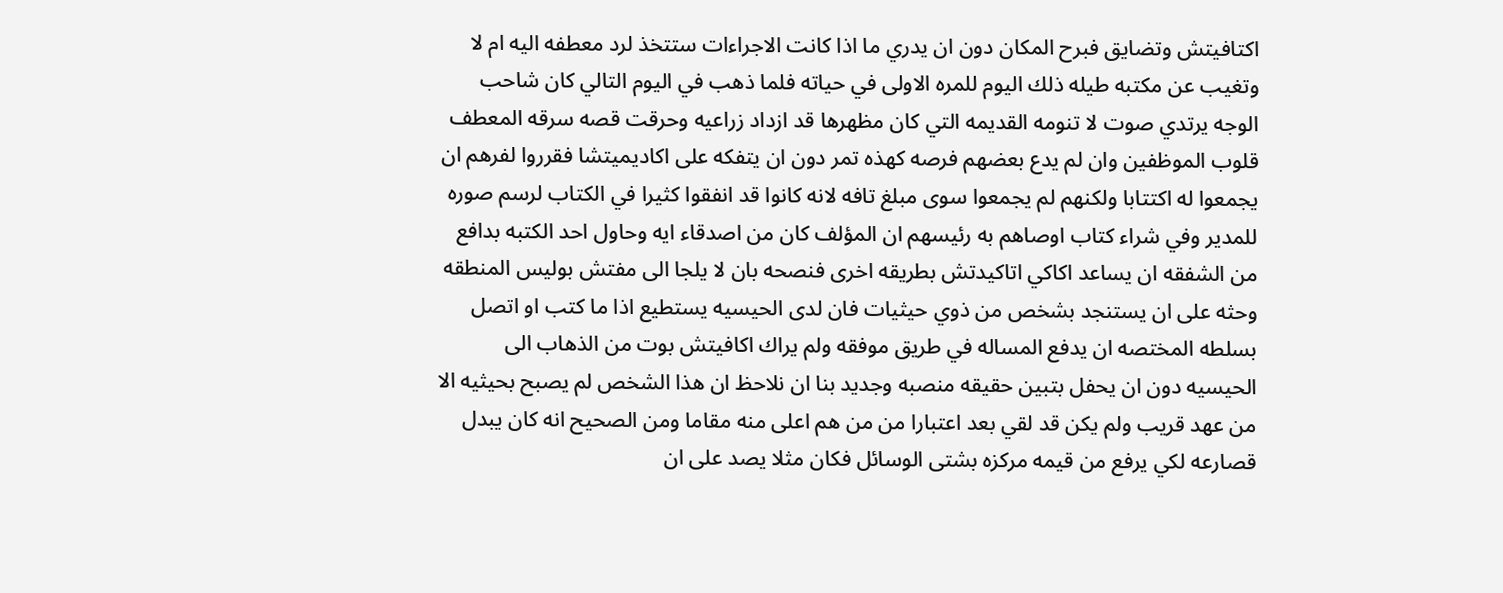اكتافيتش وتضايق فبرح المكان دون ان يدري ما اذا كانت الاجراءات ستتخذ لرد معطفه اليه ام لا وتغيب عن مكتبه طيله ذلك اليوم للمره الاولى في حياته فلما ذهب في اليوم التالي كان شاحب الوجه يرتدي صوت لا تنومه القديمه التي كان مظهرها قد ازداد زراعيه وحرقت قصه سرقه المعطف قلوب الموظفين وان لم يدع بعضهم فرصه كهذه تمر دون ان يتفكه على اكاديميتشا فقرروا لفرهم ان يجمعوا له اكتتابا ولكنهم لم يجمعوا سوى مبلغ تافه لانه كانوا قد انفقوا كثيرا في الكتاب لرسم صوره للمدير وفي شراء كتاب اوصاهم به رئيسهم ان المؤلف كان من اصدقاء ايه وحاول احد الكتبه بدافع من الشفقه ان يساعد اكاكي اتاكيدتش بطريقه اخرى فنصحه بان لا يلجا الى مفتش بوليس المنطقه وحثه على ان يستنجد بشخص من ذوي حيثيات فان لدى الحيسيه يستطيع اذا ما كتب او اتصل بسلطه المختصه ان يدفع المساله في طريق موفقه ولم يراك اكافيتش بوت من الذهاب الى الحيسيه دون ان يحفل بتبين حقيقه منصبه وجديد بنا ان نلاحظ ان هذا الشخص لم يصبح بحيثيه الا من عهد قريب ولم يكن قد لقي بعد اعتبارا من من هم اعلى منه مقاما ومن الصحيح انه كان يبدل قصارعه لكي يرفع من قيمه مركزه بشتى الوسائل فكان مثلا يصد على ان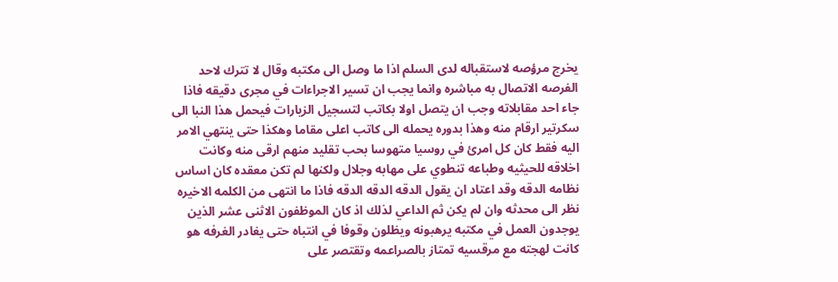يخرج مرؤصه لاستقباله لدى السلم اذا ما وصل الى مكتبه وقال لا تترك لاحد الفرصه الاتصال به مباشره وانما يجب ان تسير الاجراءات في مجرى دقيقه فاذا جاء احد مقابلاته وجب ان يتصل اولا بكاتب لتسجيل الزيارات فيحمل هذا النبا الى سكرتير ارقام منه وهذا بدوره يحمله الى كاتب اعلى مقاما وهكذا حتى ينتهي الامر اليه فقط كان كل امرئ في روسيا متهوسا بحب تقليد منهم ارقى منه وكانت اخلاقه للحيثيه وطباعه تنطوي على مهابه وجلال ولكنها لم تكن معقده كان اساس نظامه الدقه وقد اعتاد ان يقول الدقه الدقه الدقه فاذا ما انتهى من الكلمه الاخيره نظر الى محدثه وان لم يكن ثم الداعي لذلك اذ كان الموظفون الاثنى عشر الذين يوجدون العمل في مكتبه يرهبونه ويظلون وقوفا في انتباه حتى يغادر الغرفه هو كانت لهجته مع مرقسيه تمتاز بالصراعمه وتقتصر على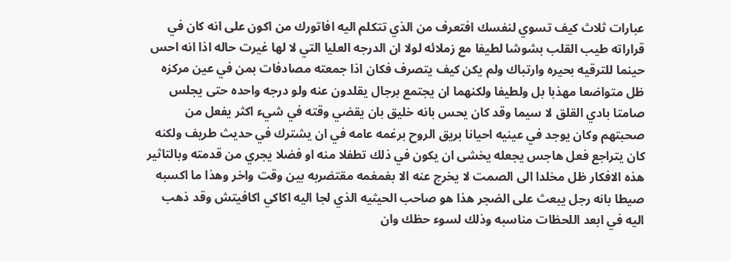عبارات ثلاث كيف تسوي لنفسك افتعرف من الذي تتكلم اليه افاتورك من اكون على انه كان في قراراته طيب القلب بشوشا لطيفا مع زملائه لولا ان الدرجه العليا التي لا لها غيرت حاله اذا انه احس حينما للترقيه بحيره وارتباك ولم يكن كيف يتصرف فكان اذا جمعته مصادفات بمن في عين مركزه ظل متواضعا مهذبا بل ولطيفا ولكنهما ان يجتمع برجال يقلدون عنه ولو درجه واحده حتى يجلس صامتا بادي القلق لا سيما وقد كان يحس بانه خليق بان يقضي وقته في شيء اكثر يفعل من صحبتهم وكان يوجد في عينيه احيانا بريق الروح برغمه عامه في ان يشترك في حديث طريف ولكنه كان يتراجع فعل هاجس يجعله يخشى ان يكون في ذلك تطفلا منه او فضلا يجري من قدمته وبالتاثير هذه الافكار ظل مخلدا الى الصمت لا يخرج عنه الا بغمغمه مقتضربه بين وقت واخر وهذا ما اكسبه صيطا بانه رجل يبعث على الضجر هذا هو صاحب الحيثيه الذي لجا اليه اكاكي اكافيتش وقد ذهب اليه في ابعد اللحظات مناسبه وذلك لسوء حظك وان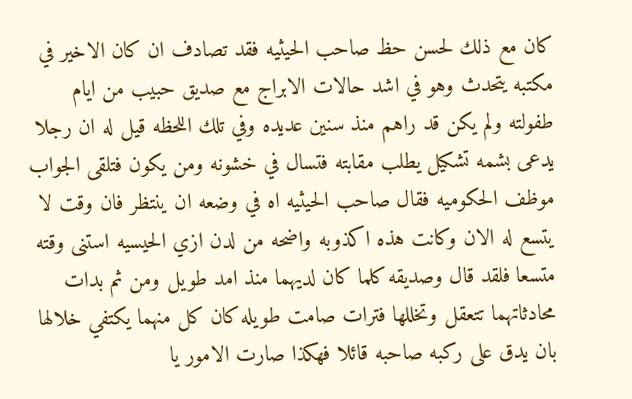كان مع ذلك لحسن حظ صاحب الحيثيه فقد تصادف ان كان الاخير في مكتبه يتحدث وهو في اشد حالات الابراج مع صديق حبيب من ايام طفولته ولم يكن قد راهم منذ سنين عديده وفي تلك اللحظه قيل له ان رجلا يدعى بشمه تشكيل يطلب مقابته فتسال في خشونه ومن يكون فتلقى الجواب موظف الحكوميه فقال صاحب الحيثيه اه في وضعه ان ينتظر فان وقت لا يتسع له الان وكانت هذه اكذوبه واضحه من لدن ازي الحيسيه استنى وقته متسعا فلقد قال وصديقه كلما كان لديهما منذ امد طويل ومن ثم بدات محادثاتهما تتعقل وتخللها فترات صامت طويله كان كل منهما يكتفي خلالها بان يدق على ركبه صاحبه قائلا فهكذا صارت الامور يا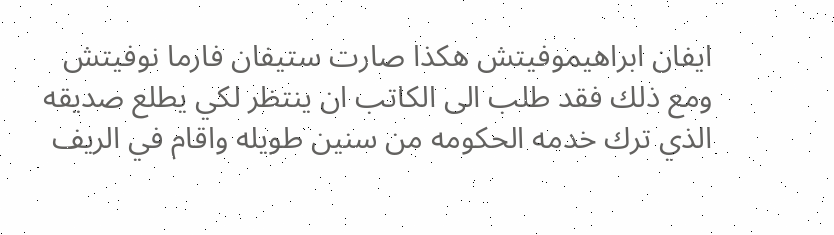ايفان ابراهيموفيتش هكذا صارت ستيفان فارما نوفيتش ومع ذلك فقد طلب الى الكاتب ان ينتظر لكي يطلع صديقه الذي ترك خدمه الحكومه من سنين طويله واقام في الريف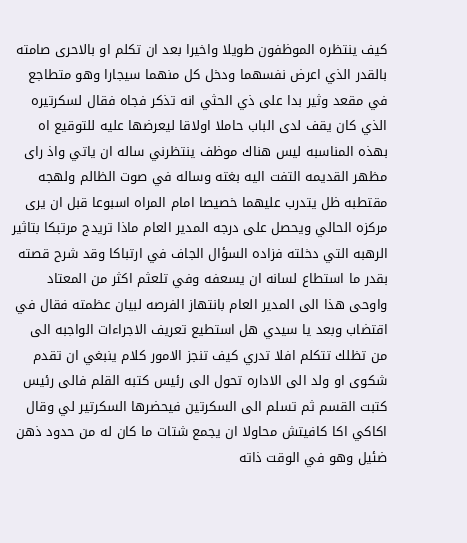كيف ينتظره الموظفون طويلا واخيرا بعد ان تكلم او بالاحرى صامته بالقدر الذي اعرض نفسهما ودخل كل منهما سيجارا وهو متطاجع في مقعد وثير بدا على ذي الحثي انه تذكر فجاه فقال لسكرتيره الذي كان يقف لدى الباب حاملا اولاقا ليعرضها عليه للتوقيع اه بهذه المناسبه ليس هناك موظف ينتظرني ساله ان ياتي واذ راى مظهر القديمه التفت اليه بغته وساله في صوت الظالم ولهجه مقتطبه ظل يتدرب عليهما خصيصا امام المراه اسبوعا قبل ان يرى مركزه الحالي ويحصل على درجه المدير العام ماذا تريدج مرتبكا بتاثير الرهبه التي دخلته فزاده السؤال الجاف في ارتباكا وقد شرح قصته بقدر ما استطاع لسانه ان يسعفه وفي تلعثم اكثر من المعتاد واوحى هذا الى المدير العام بانتهاز الفرصه لبيان عظمته فقال في اقتضاب وبعد يا سيدي هل استطيع تعريف الاجراءات الواجبه الى من تظلك تتكلم افلا تدري كيف تنجز الامور كلام ينبغي ان تقدم شكوى او ولد الى الاداره تحول الى رئيس كتبه القلم فالى رئيس كتبت القسم ثم تسلم الى السكرتين فيحضرها السكرتير لي وقال اكاكي اكا كافيتش محاولا ان يجمع شتات ما كان له من حدود ذهن ضئيل وهو في الوقت ذاته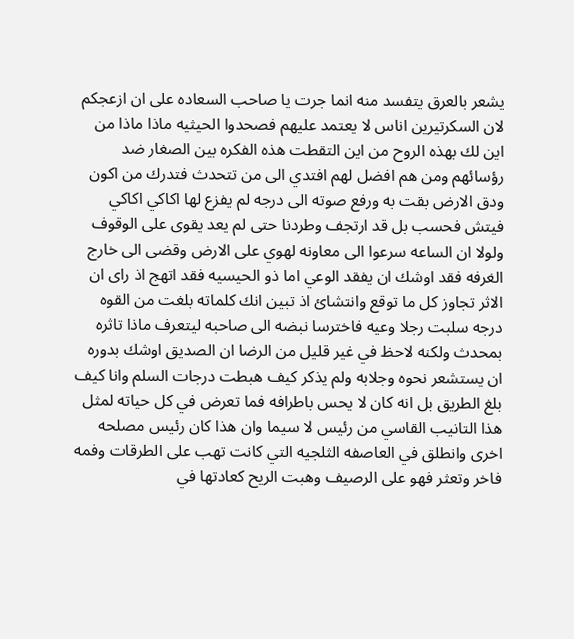يشعر بالعرق يتفسد منه انما جرت يا صاحب السعاده على ان ازعجكم لان السكرتيرين اناس لا يعتمد عليهم فصحدوا الحيثيه ماذا ماذا من اين لك بهذه الروح من اين التقطت هذه الفكره بين الصغار ضد رؤسائهم ومن هم افضل لهم افتدي الى من تتحدث فتدرك من اكون ودق الارض بقت به ورفع صوته الى درجه لم يفزع لها اكاكي اكاكي فيتش فحسب بل قد ارتجف وطردنا حتى لم يعد يقوى على الوقوف ولولا ان الساعه سرعوا الى معاونه لهوي على الارض وقضى الى خارج الغرفه فقد اوشك ان يفقد الوعي اما ذو الحيسيه فقد اتهج اذ راى ان الاثر تجاوز كل ما توقع وانتشائ اذ تبين انك كلماته بلغت من القوه درجه سلبت رجلا وعيه فاخترسا نبضه الى صاحبه ليتعرف ماذا تاثره بمحدث ولكنه لاحظ في غير قليل من الرضا ان الصديق اوشك بدوره ان يستشعر نحوه وجلابه ولم يذكر كيف هبطت درجات السلم وانا كيف بلغ الطريق بل انه كان لا يحس باطرافه فما تعرض في كل حياته لمثل هذا التانيب القاسي من رئيس لا سيما وان هذا كان رئيس مصلحه اخرى وانطلق في العاصفه الثلجيه التي كانت تهب على الطرقات وفمه فاخر وتعثر فهو على الرصيف وهبت الريح كعادتها في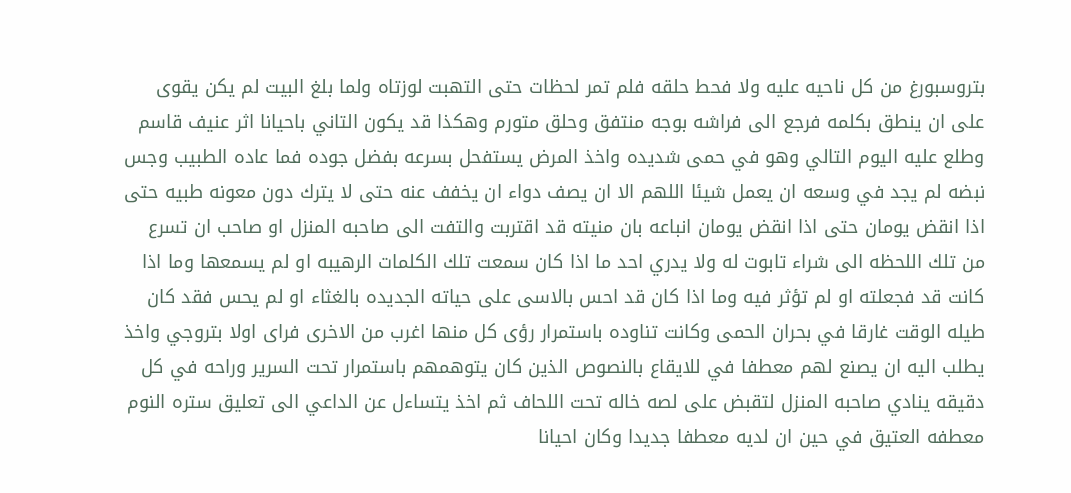بتروسبورغ من كل ناحيه عليه ولا فحط حلقه فلم تمر لحظات حتى التهبت لوزتاه ولما بلغ البيت لم يكن يقوى على ان ينطق بكلمه فرجع الى فراشه بوجه منتفق وحلق متورم وهكذا قد يكون التاني باحيانا اثر عنيف قاسم وطلع عليه اليوم التالي وهو في حمى شديده واخذ المرض يستفحل بسرعه بفضل جوده فما عاده الطبيب وجس نبضه لم يجد في وسعه ان يعمل شيئا اللهم الا ان يصف دواء ان يخفف عنه حتى لا يترك دون معونه طبيه حتى اذا انقض يومان حتى اذا انقض يومان انباعه بان منيته قد اقتربت والتفت الى صاحبه المنزل او صاحب ان تسرع من تلك اللحظه الى شراء تابوت له ولا يدري احد ما اذا كان سمعت تلك الكلمات الرهيبه او لم يسمعها وما اذا كانت قد فجعلته او لم تؤثر فيه وما اذا كان قد احس بالاسى على حياته الجديده بالغثاء او لم يحس فقد كان طيله الوقت غارقا في بحران الحمى وكانت تناوده باستمرار رؤى كل منها اغرب من الاخرى فراى اولا بتروجي واخذ يطلب اليه ان يصنع لهم معطفا في للايقاع بالنصوص الذين كان يتوهمهم باستمرار تحت السرير وراحه في كل دقيقه ينادي صاحبه المنزل لتقبض على لصه خاله تحت اللحاف ثم اخذ يتساءل عن الداعي الى تعليق ستره النوم معطفه العتيق في حين ان لديه معطفا جديدا وكان احيانا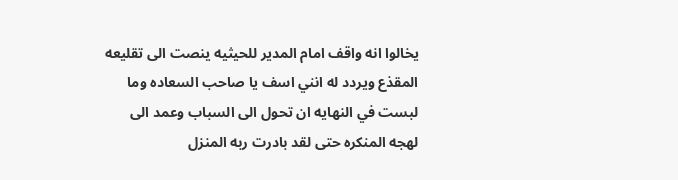يخالوا انه واقف امام المدير للحيثيه ينصت الى تقليعه المقذع ويردد له انني اسف يا صاحب السعاده وما لبست في النهايه ان تحول الى السباب وعمد الى لهجه المنكره حتى لقد بادرت ربه المنزل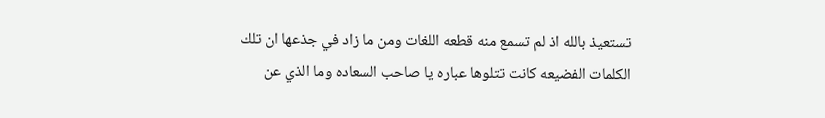تستعيذ بالله اذ لم تسمع منه قطعه اللغات ومن ما زاد في جذعها ان تلك الكلمات الفضيعه كانت تتلوها عباره يا صاحب السعاده وما الذي عن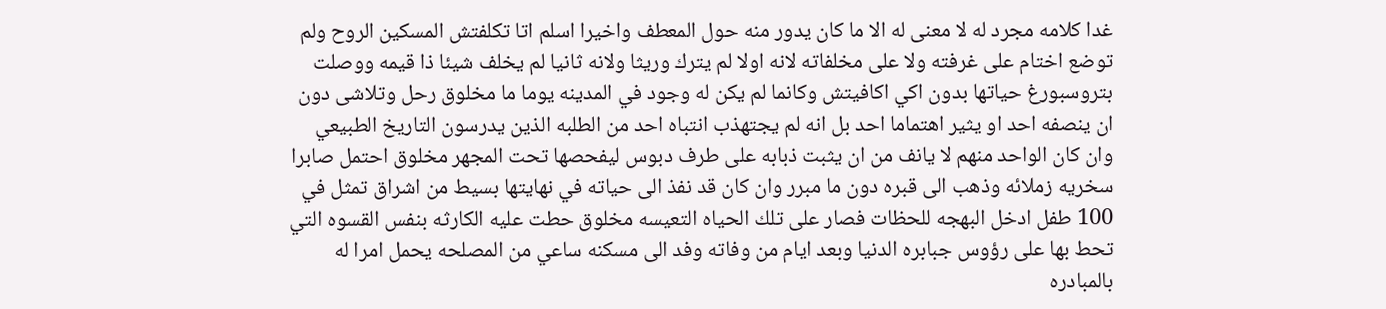غدا كلامه مجرد له لا معنى له الا ما كان يدور منه حول المعطف واخيرا اسلم اتا تكلفتش المسكين الروح ولم توضع اختام على غرفته ولا على مخلفاته لانه اولا لم يترك وريثا ولانه ثانيا لم يخلف شيئا ذا قيمه ووصلت بتروسبورغ حياتها بدون اكي اكافيتش وكانما لم يكن له وجود في المدينه يوما ما مخلوق رحل وتلاشى دون ان ينصفه احد او يثير اهتماما احد بل انه لم يجتهذب انتباه احد من الطلبه الذين يدرسون التاريخ الطبيعي وان كان الواحد منهم لا يانف من ان يثبت ذبابه على طرف دبوس ليفحصها تحت المجهر مخلوق احتمل صابرا سخريه زملائه وذهب الى قبره دون ما مبرر وان كان قد نفذ الى حياته في نهايتها بسيط من اشراق تمثل في 100 طفل ادخل البهجه للحظات فصار على تلك الحياه التعيسه مخلوق حطت عليه الكارثه بنفس القسوه التي تحط بها على رؤوس جبابره الدنيا وبعد ايام من وفاته وفد الى مسكنه ساعي من المصلحه يحمل امرا له بالمبادره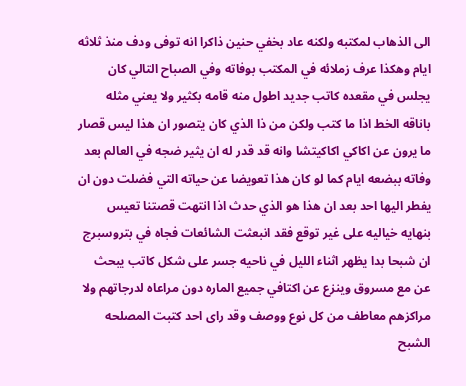الى الذهاب لمكتبه ولكنه عاد بخفي حنين ذاكرا انه توفى ودف منذ ثلاثه ايام وهكذا عرف زملائه في المكتب بوفاته وفي الصباح التالي كان يجلس في مقعده كاتب جديد اطول منه قامه بكثير ولا يعني مثله باناقه الخط اذا ما كتب ولكن من ذا الذي كان يتصور ان هذا ليس قصار ما يرون عن اكاكي اكاكيتشا وانه قد قدر له ان يثير ضجه في العالم بعد وفاته ببضعه ايام كما لو كان هذا تعويضا عن حياته التي فضلت دون ان يفطر اليها احد بعد ان هذا هو الذي حدث اذا انتهت قصتنا تعيس بنهايه خياليه على غير توقع فقد انبعثت الشائعات فجاه في بتروسبرج ان شبحا بدا يظهر اثناء الليل في ناحيه جسر على شكل كاتب يبحث عن مع مسروق وينزع عن اكتافي جميع الماره دون مراعاه لدرجاتهم ولا مراكزهم معاطف من كل نوع ووصف وقد راى احد كتبت المصلحه الشبح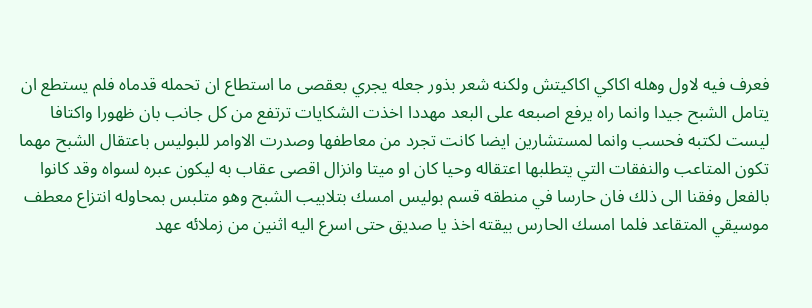فعرف فيه لاول وهله اكاكي اكاكيتش ولكنه شعر بذور جعله يجري بعقصى ما استطاع ان تحمله قدماه فلم يستطع ان يتامل الشبح جيدا وانما راه يرفع اصبعه على البعد مهددا اخذت الشكايات ترتفع من كل جانب بان ظهورا واكتافا ليست لكتبه فحسب وانما لمستشارين ايضا كانت تجرد من معاطفها وصدرت الاوامر للبوليس باعتقال الشبح مهما تكون المتاعب والنفقات التي يتطلبها اعتقاله وحيا كان او ميتا وانزال اقصى عقاب به ليكون عبره لسواه وقد كانوا بالفعل وفقنا الى ذلك فان حارسا في منطقه قسم بوليس امسك بتلابيب الشبح وهو متلبس بمحاوله انتزاع معطف موسيقي المتقاعد فلما امسك الحارس بيقته اخذ يا صديق حتى اسرع اليه اثنين من زملائه عهد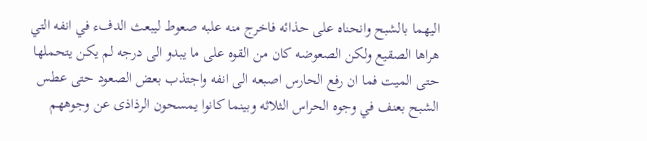اليهما بالشبح وانحناه على حذائه فاخرج منه علبه صعوط ليبعث الدفء في انفه التي هراها الصقيع ولكن الصعوضه كان من القوه على ما يبدو الى درجه لم يكن يتحملها حتى الميت فما ان رفع الحارس اصبعه الى انفه واجتذب بعض الصعود حتى عطس الشبح بعنف في وجوه الحراس الثلاثه وبينما كانوا يمسحون الرذاذى عن وجوههم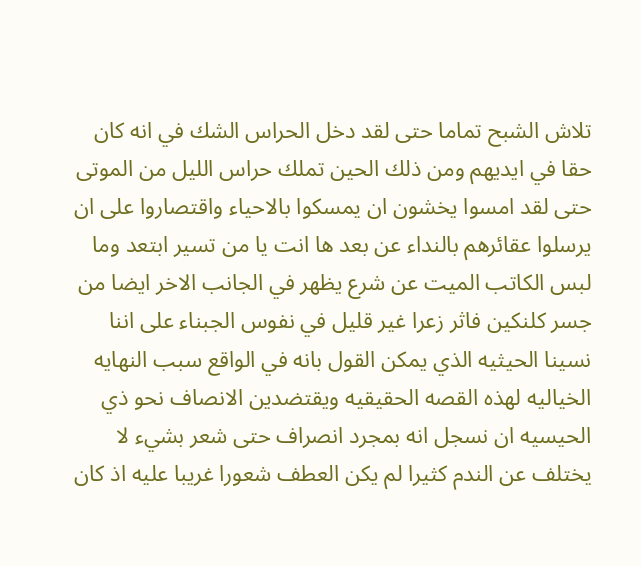تلاش الشبح تماما حتى لقد دخل الحراس الشك في انه كان حقا في ايديهم ومن ذلك الحين تملك حراس الليل من الموتى حتى لقد امسوا يخشون ان يمسكوا بالاحياء واقتصاروا على ان يرسلوا عقائرهم بالنداء عن بعد ها انت يا من تسير ابتعد وما لبس الكاتب الميت عن شرع يظهر في الجانب الاخر ايضا من جسر كلنكين فاثر زعرا غير قليل في نفوس الجبناء على اننا نسينا الحيثيه الذي يمكن القول بانه في الواقع سبب النهايه الخياليه لهذه القصه الحقيقيه ويقتضدين الانصاف نحو ذي الحيسيه ان نسجل انه بمجرد انصراف حتى شعر بشيء لا يختلف عن الندم كثيرا لم يكن العطف شعورا غريبا عليه اذ كان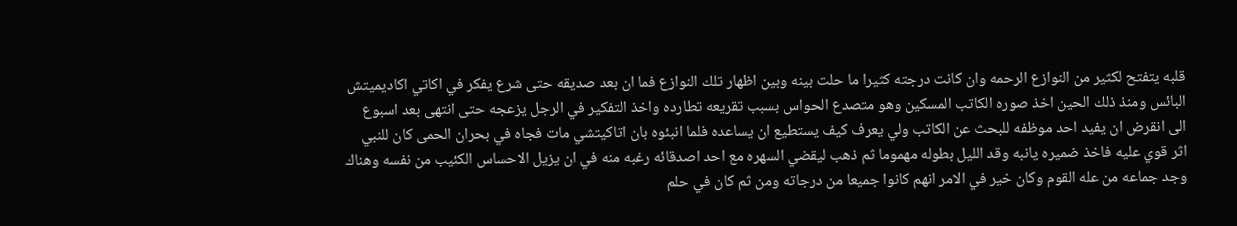قلبه يتفتح لكثير من النوازع الرحمه وان كانت درجته كثيرا ما حلت بينه وبين اظهار تلك النوازع فما ان بعد صديقه حتى شرع يفكر في اكاتي اكاديميتش البائس ومنذ ذلك الحين اخذ صوره الكاتب المسكين وهو متصدع الحواس بسبب تقريعه تطارده واخذ التفكير في الرجل يزعجه حتى انتهى بعد اسبوع الى انقرض ان يفيد احد موظفه للبحث عن الكاتب ولي يعرف كيف يستطيع ان يساعده فلما انبئوه بان اتاكيتشي مات فجاه في بحران الحمى كان للنبي اثر قوي عليه فاخذ ضميره يانبه وقد الليل بطوله مهموما ثم ذهب ليقضي السهره مع احد اصدقائه رغبه منه في ان يزيل الاحساس الكئيب من نفسه وهناك وجد جماعه من عله القوم وكان خير في الامر انهم كانوا جميعا من درجاته ومن ثم كان في حلم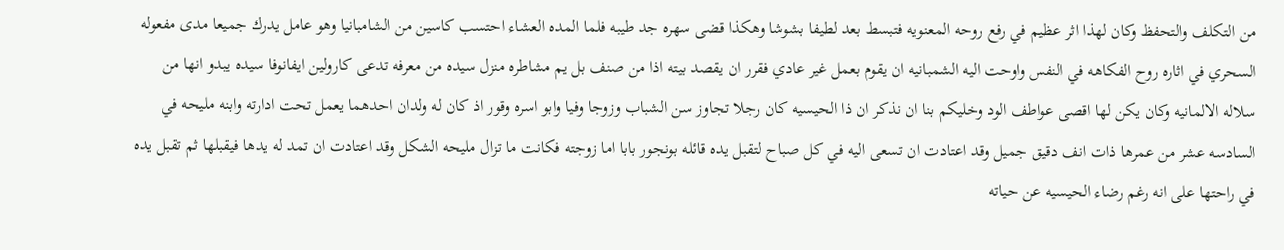من التكلف والتحفظ وكان لهذا اثر عظيم في رفع روحه المعنويه فتبسط بعد لطيفا بشوشا وهكذا قضى سهره جد طيبه فلما المده العشاء احتسب كاسين من الشامبانيا وهو عامل يدرك جميعا مدى مفعوله السحري في اثاره روح الفكاهه في النفس واوحت اليه الشمبانيه ان يقوم بعمل غير عادي فقرر ان يقصد بيته اذا من صنف بل يم مشاطره منزل سيده من معرفه تدعى كارولين ايفانوفا سيده يبدو انها من سلاله الالمانيه وكان يكن لها اقصى عواطف الود وخليكم بنا ان نذكر ان ذا الحيسيه كان رجلا تجاوز سن الشباب وزوجا وفيا وابو اسره وقور اذ كان له ولدان احدهما يعمل تحت ادارته وابنه مليحه في السادسه عشر من عمرها ذات انف دقيق جميل وقد اعتادت ان تسعى اليه في كل صباح لتقبل يده قائله بونجور بابا اما زوجته فكانت ما تزال مليحه الشكل وقد اعتادت ان تمد له يدها فيقبلها ثم تقبل يده في راحتها على انه رغم رضاء الحيسيه عن حياته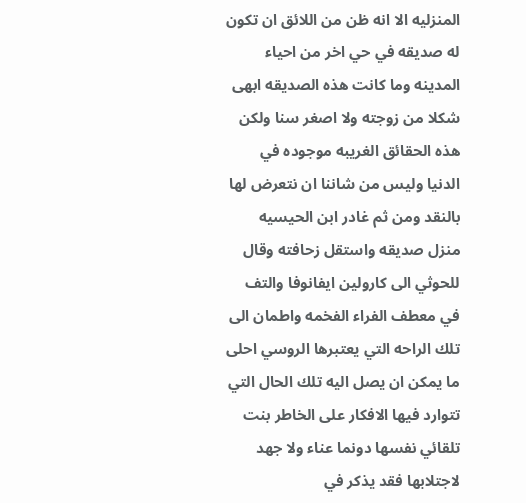المنزليه الا انه ظن من اللائق ان تكون له صديقه في حي اخر من احياء المدينه وما كانت هذه الصديقه ابهى شكلا من زوجته ولا اصغر سنا ولكن هذه الحقائق الغريبه موجوده في الدنيا وليس من شاننا ان نتعرض لها بالنقد ومن ثم غادر ابن الحيسيه منزل صديقه واستقل زحافته وقال للحوثي الى كارولين ايفانوفا والتف في معطف الفراء الفخمه واطمان الى تلك الراحه التي يعتبرها الروسي احلى ما يمكن ان يصل اليه تلك الحال التي تتوارد فيها الافكار على الخاطر بنت تلقائي نفسها دونما عناء ولا جهد لاجتلابها فقد يذكر في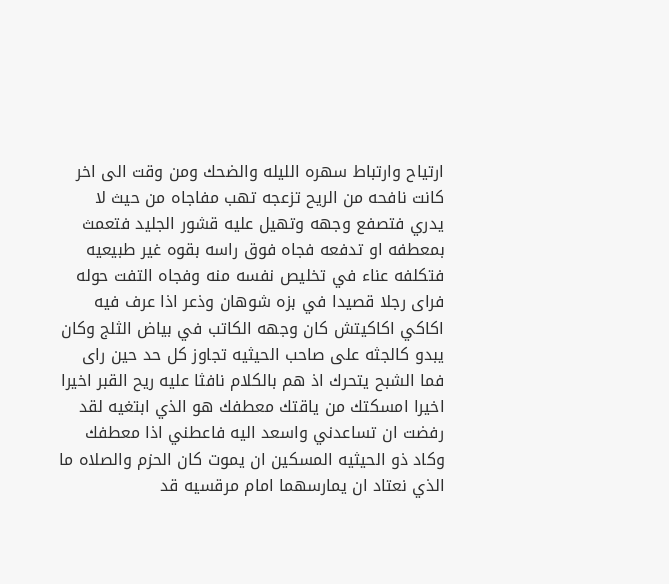ارتياح وارتباط سهره الليله والضحك ومن وقت الى اخر كانت نافحه من الريح تزعجه تهب مفاجاه من حيث لا يدري فتصفع وجهه وتهيل عليه قشور الجليد فتعمث بمعطفه او تدفعه فجاه فوق راسه بقوه غير طبيعيه فتكلفه عناء في تخليص نفسه منه وفجاه التفت حوله فراى رجلا قصيدا في بزه شوهان وذعر اذا عرف فيه اكاكي اكاكيتش كان وجهه الكاتب في بياض الثلج وكان يبدو كالجثه على صاحب الحيثيه تجاوز كل حد حين راى فما الشبح يتحرك اذ هم بالكلام نافثا عليه ريح القبر اخيرا اخيرا امسكتك من ياقتك معطفك هو الذي ابتغيه لقد رفضت ان تساعدني واسعد اليه فاعطني اذا معطفك وكاد ذو الحيثيه المسكين ان يموت كان الحزم والصلاه ما الذي نعتاد ان يمارسهما امام مرقسيه قد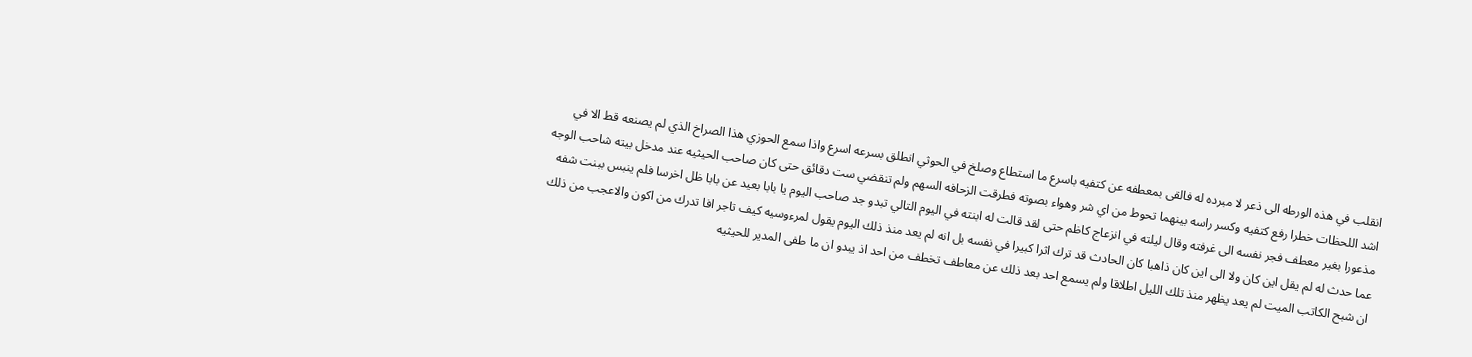انقلب في هذه الورطه الى ذعر لا مبرده له فالقى بمعطفه عن كتفيه باسرع ما استطاع وصلخ في الحوثي انطلق بسرعه اسرع واذا سمع الحوزي هذا الصراخ الذي لم يصنعه قط الا في اشد اللحظات خطرا رفع كتفيه وكسر راسه بينهما تحوط من اي شر وهواء بصوته فطرقت الزحافه السهم ولم تنقضي ست دقائق حتى كان صاحب الحيثيه عند مدخل بيته شاحب الوجه مذعورا بغير معطف فجر نفسه الى غرفته وقال ليلته في انزعاج كاظم حتى لقد قالت له ابنته في اليوم التالي تبدو جد صاحب اليوم يا بابا بعيد عن بابا ظل اخرسا فلم ينبس ببنت شفه عما حدث له لم يقل اين كان ولا الى اين كان ذاهبا كان الحادث قد ترك اثرا كبيرا في نفسه بل انه لم يعد منذ ذلك اليوم يقول لمرءوسيه كيف تاجر افا تدرك من اكون والاعجب من ذلك ان شبح الكاتب الميت لم يعد يظهر منذ تلك الليل اطلاقا ولم يسمع احد بعد ذلك عن معاطف تخطف من احد اذ يبدو ان ما طفى المدير للحيثيه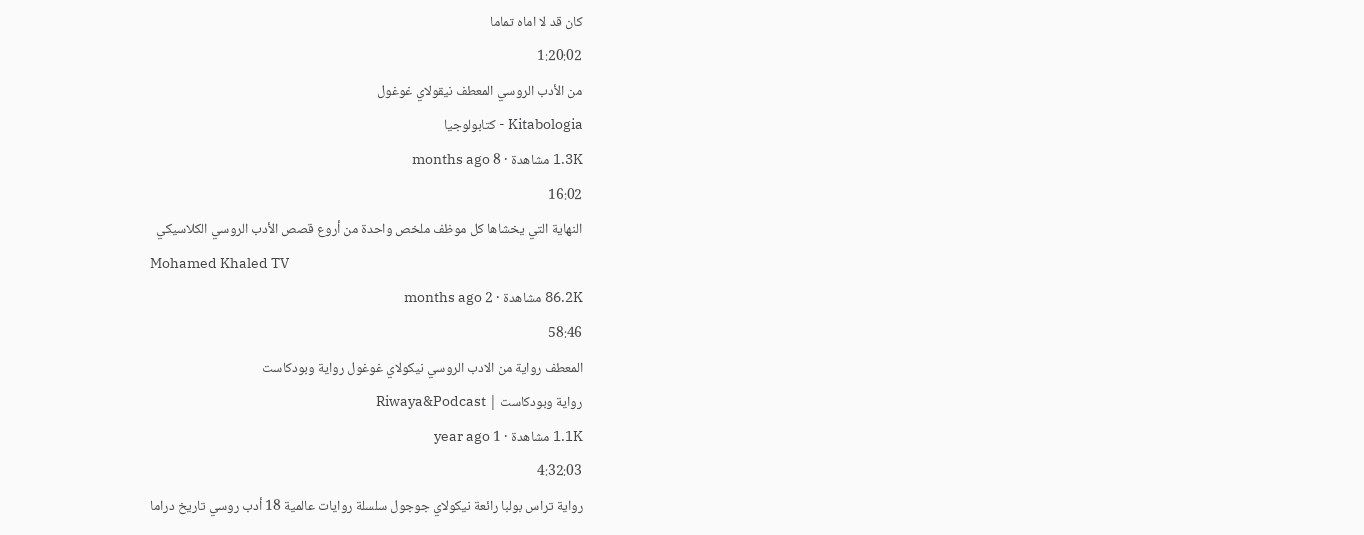كان قد لا اماه تماما
1:20:02
من الأدب الروسي المعطف نيقولاي غوغول
Kitabologia - كتابولوجيا
1.3K مشاهدة · 8 months ago
16:02
النهاية التي يخشاها كل موظف ملخص واحدة من أروع قصص الأدب الروسي الكلاسيكي
Mohamed Khaled TV
86.2K مشاهدة · 2 months ago
58:46
المعطف رواية من الادب الروسي نيكولاي غوغول رواية وبودكاست
رواية وبودكاست | Riwaya&Podcast
1.1K مشاهدة · 1 year ago
4:32:03
رواية تراس بولبا رائعة نيكولاي جوجول سلسلة روايات عالمية 18 أدب روسي تاريخ دراما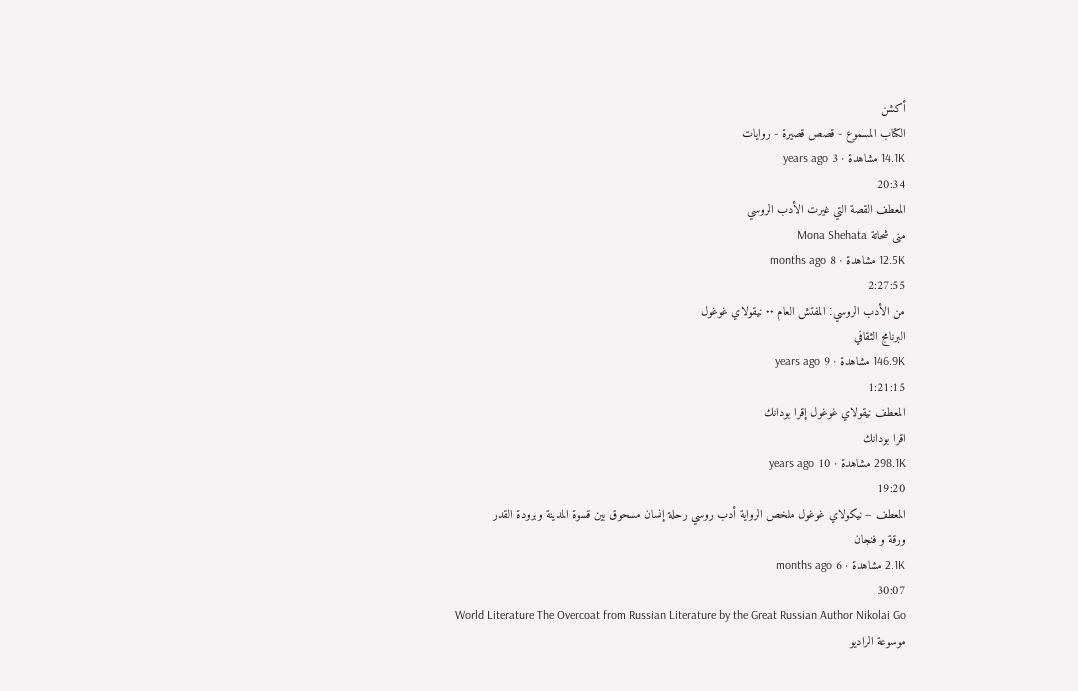أكشن
الكتاب المسموع - قصص قصيرة - روايات
14.1K مشاهدة · 3 years ago
20:34
المعطف القصة التي غيرت الأدب الروسي
منى شحاتة Mona Shehata
12.5K مشاهدة · 8 months ago
2:27:55
من الأدب الروسي׃ المفتش العام ˖˖ نيقولاي غوغول
البرنامج الثقافي
146.9K مشاهدة · 9 years ago
1:21:15
المعطف نيقولاي غوغول إقرا بودانك
اقرا بودانك
298.1K مشاهدة · 10 years ago
19:20
المعطف – نيكولاي غوغول ملخص الرواية أدب روسي رحلة إنسان مسحوق بين قسوة المدينة وبرودة القدر
ورقة و فنجان
2.1K مشاهدة · 6 months ago
30:07
World Literature The Overcoat from Russian Literature by the Great Russian Author Nikolai Go
موسوعة الراديو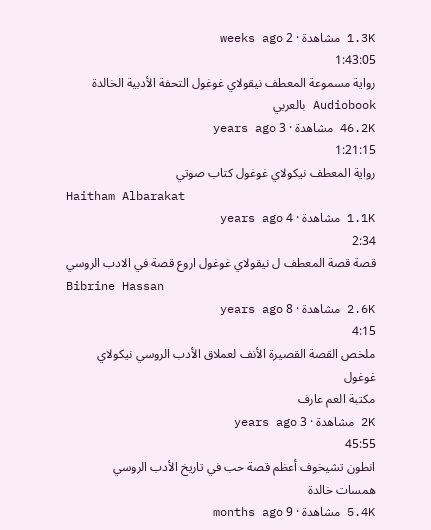1.3K مشاهدة · 2 weeks ago
1:43:05
رواية مسموعة المعطف نيقولاي غوغول التحفة الأدبية الخالدة
Audiobook بالعربي
46.2K مشاهدة · 3 years ago
1:21:15
رواية المعطف نيكولاي غوغول كتاب صوتي
Haitham Albarakat
1.1K مشاهدة · 4 years ago
2:34
قصة قصة المعطف ل نيقولاي غوغول اروع قصة في الادب الروسي
Bibrine Hassan
2.6K مشاهدة · 8 years ago
4:15
ملخص القصة القصيرة الأنف لعملاق الأدب الروسي نيكولاي غوغول
مكتبة العم عارف
2K مشاهدة · 3 years ago
45:55
انطون تشيخوف أعظم قصة حب في تاريخ الأدب الروسي
همسات خالدة
5.4K مشاهدة · 9 months ago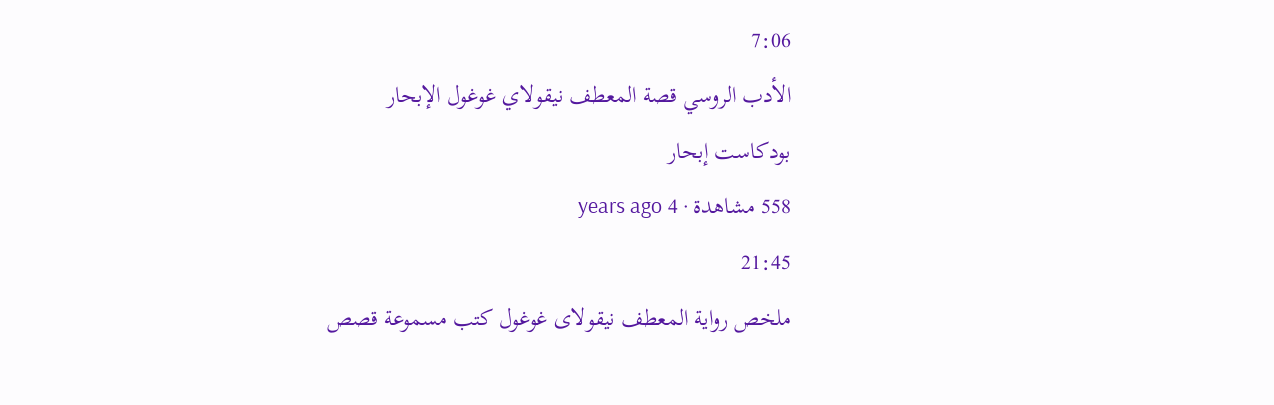7:06
الأدب الروسي قصة المعطف نيقولاي غوغول الإبحار
بودكاست إبحار
558 مشاهدة · 4 years ago
21:45
ملخص رواية المعطف نيقولاى غوغول كتب مسموعة قصص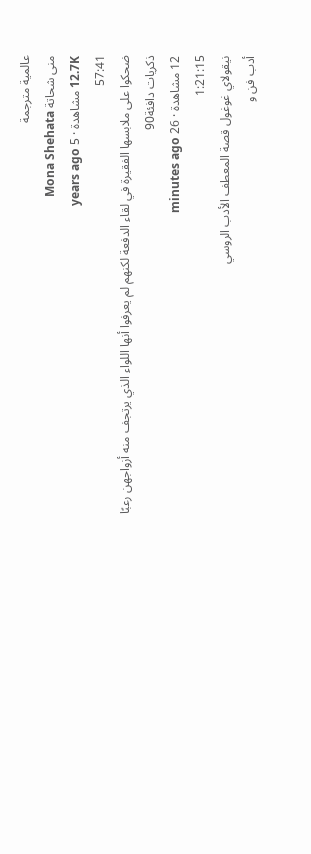عالمية مترجمة
منى شحاتة Mona Shehata
12.7K مشاهدة · 5 years ago
57:41
ضحكوا على ملابسها الفقيرة في لقاء الدفعة لكنهم لم يعرفوا أنها اللواء الذي يرتجف منه أزواجهن رعبًا
ذكريات دافئة90
12 مشاهدة · 26 minutes ago
1:21:15
نيقولاي غوغول قصة المعطف الأدب الروسي
أدب فن و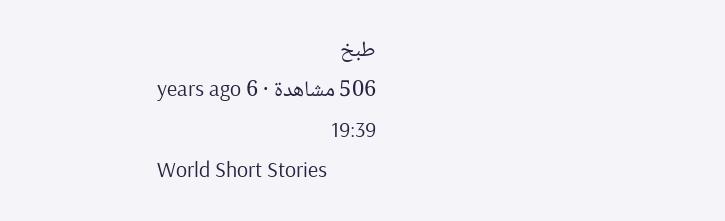طبخ
506 مشاهدة · 6 years ago
19:39
World Short Stories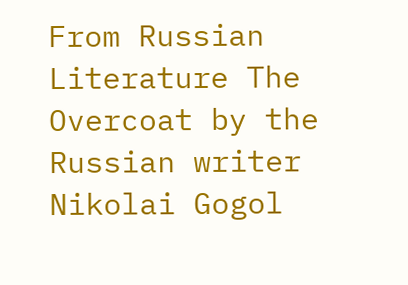From Russian Literature The Overcoat by the Russian writer Nikolai Gogol